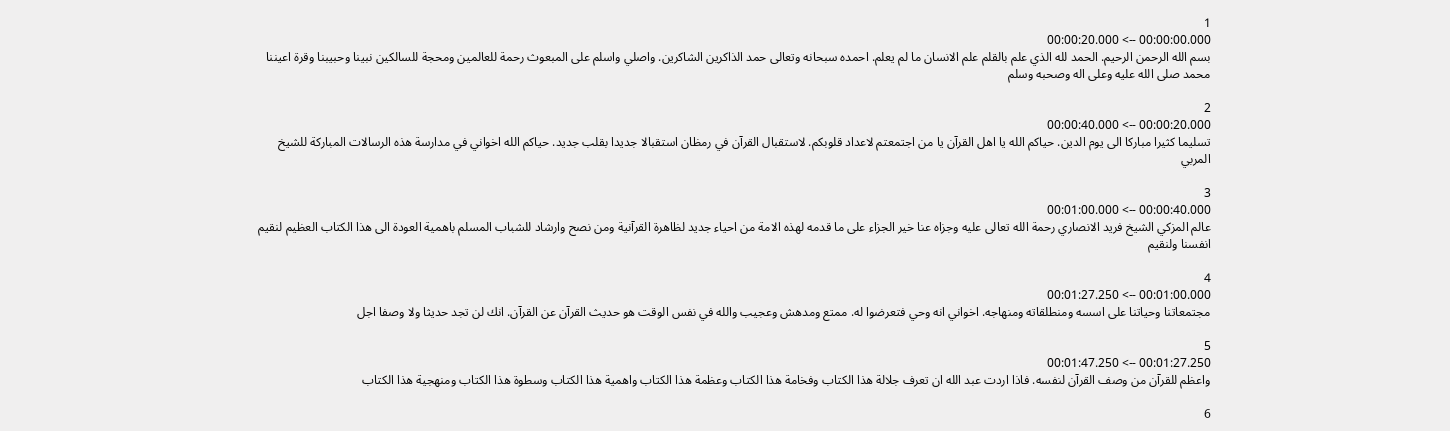1
00:00:00.000 --> 00:00:20.000
بسم الله الرحمن الرحيم. الحمد لله الذي علم بالقلم علم الانسان ما لم يعلم. احمده سبحانه وتعالى حمد الذاكرين الشاكرين. واصلي واسلم على المبعوث رحمة للعالمين ومحجة للسالكين نبينا وحبيبنا وقرة اعيننا محمد صلى الله عليه وعلى اله وصحبه وسلم

2
00:00:20.000 --> 00:00:40.000
تسليما كثيرا مباركا الى يوم الدين. حياكم الله يا اهل القرآن يا من اجتمعتم لاعداد قلوبكم. لاستقبال القرآن في رمظان استقبالا جديدا بقلب جديد. حياكم الله اخواني في مدارسة هذه الرسالات المباركة للشيخ المربي

3
00:00:40.000 --> 00:01:00.000
عالم المزكي الشيخ فريد الانصاري رحمة الله تعالى عليه وجزاه عنا خير الجزاء على ما قدمه لهذه الامة من احياء جديد لظاهرة القرآنية ومن نصح وارشاد للشباب المسلم باهمية العودة الى هذا الكتاب العظيم لنقيم انفسنا ولنقيم

4
00:01:00.000 --> 00:01:27.250
مجتمعاتنا وحياتنا على اسسه ومنطلقاته ومنهاجه. اخواني انه وحي فتعرضوا له. ممتع ومدهش وعجيب والله في نفس الوقت هو حديث القرآن عن القرآن. انك لن تجد حديثا ولا وصفا اجل

5
00:01:27.250 --> 00:01:47.250
واعظم للقرآن من وصف القرآن لنفسه. فاذا اردت عبد الله ان تعرف جلالة هذا الكتاب وفخامة هذا الكتاب وعظمة هذا الكتاب واهمية هذا الكتاب وسطوة هذا الكتاب ومنهجية هذا الكتاب

6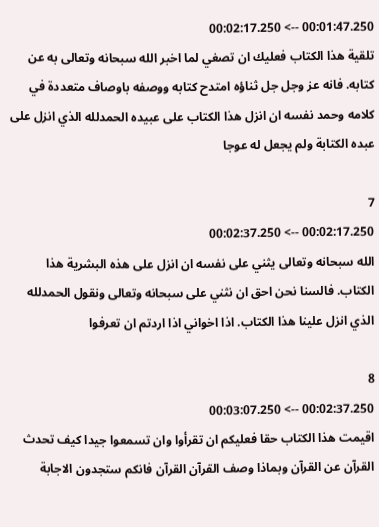00:01:47.250 --> 00:02:17.250
تلقية هذا الكتاب فعليك ان تصغي لما اخبر الله سبحانه وتعالى به عن كتابه. فانه عز وجل جل ثناؤه امتدح كتابه ووصفه باوصاف متعددة في كلامه وحمد نفسه ان انزل هذا الكتاب على عبيده الحمدلله الذي انزل على عبده الكتابة ولم يجعل له عوجا

7
00:02:17.250 --> 00:02:37.250
الله سبحانه وتعالى يثني على نفسه ان انزل على هذه البشرية هذا الكتاب. فالسنا نحن احق ان نثني على سبحانه وتعالى ونقول الحمدلله الذي انزل علينا هذا الكتاب. اذا اخواني اذا اردتم ان تعرفوا

8
00:02:37.250 --> 00:03:07.250
اقيمت هذا الكتاب حقا فعليكم ان تقرأوا وان تسمعوا جيدا كيف تحدث القرآن عن القرآن وبماذا وصف القرآن القرآن فانكم ستجدون الاجابة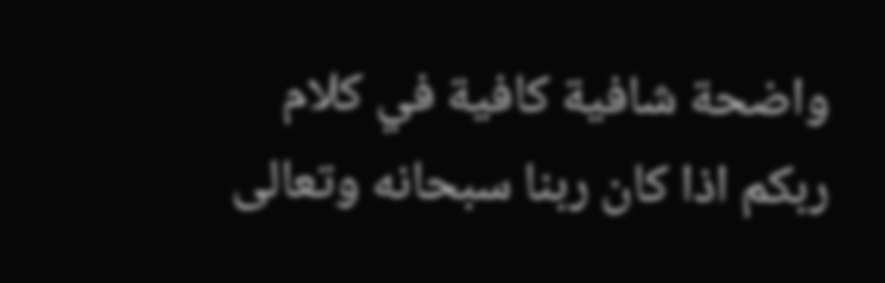واضحة شافية كافية في كلام ربكم اذا كان ربنا سبحانه وتعالى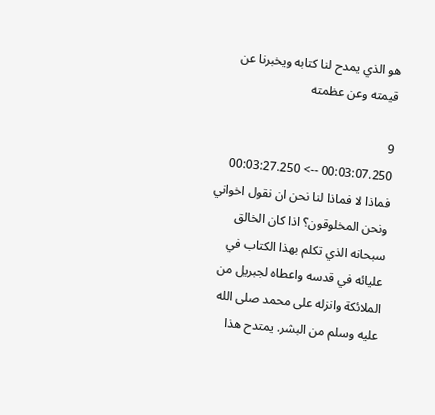هو الذي يمدح لنا كتابه ويخبرنا عن قيمته وعن عظمته

9
00:03:07.250 --> 00:03:27.250
فماذا لا فماذا لنا نحن ان نقول اخواني ونحن المخلوقون؟ اذا كان الخالق سبحانه الذي تكلم بهذا الكتاب في عليائه في قدسه واعطاه لجبريل من الملائكة وانزله على محمد صلى الله عليه وسلم من البشر. يمتدح هذا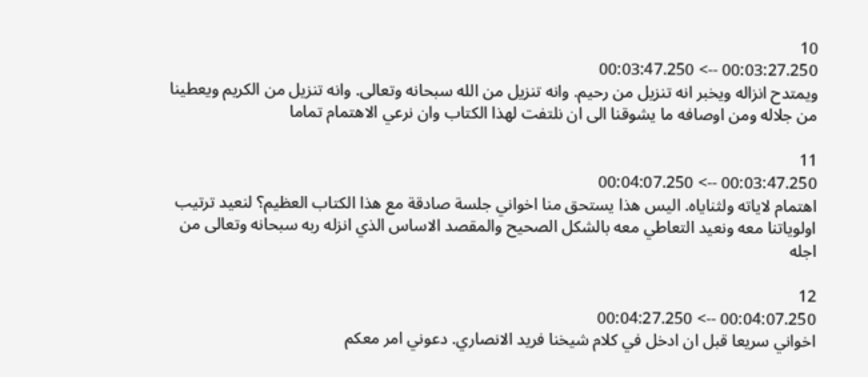10
00:03:27.250 --> 00:03:47.250
ويمتدح انزاله ويخبر انه تنزيل من رحيم. وانه تنزيل من الله سبحانه وتعالى. وانه تنزيل من الكريم ويعطينا من جلاله ومن اوصافه ما يشوقنا الى ان نلتفت لهذا الكتاب وان نرعي الاهتمام تماما

11
00:03:47.250 --> 00:04:07.250
اهتمام لاياته ولثناياه. اليس هذا يستحق منا اخواني جلسة صادقة مع هذا الكتاب العظيم؟ لنعيد ترتيب اولوياتنا معه ونعيد التعاطي معه بالشكل الصحيح والمقصد الاساس الذي انزله ربه سبحانه وتعالى من اجله

12
00:04:07.250 --> 00:04:27.250
اخواني سريعا قبل ان ادخل في كلام شيخنا فريد الانصاري. دعوني امر معكم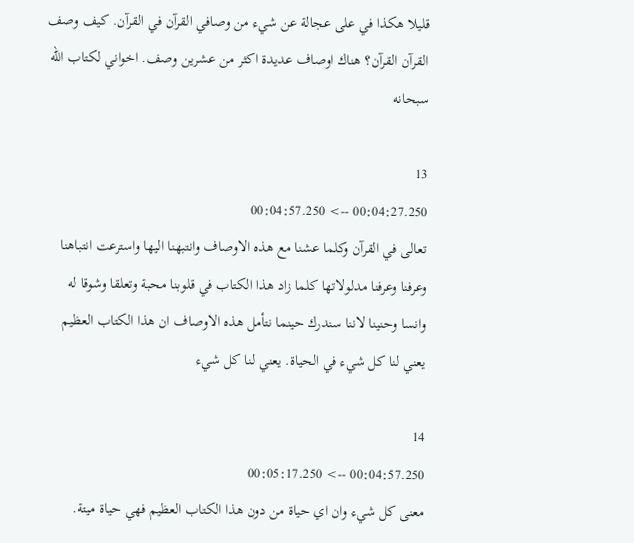قليلا هكذا في على عجالة عن شيء من وصافي القرآن في القرآن. كيف وصف القرآن القرآن؟ هناك اوصاف عديدة اكثر من عشرين وصف. اخواني لكتاب الله سبحانه

13
00:04:27.250 --> 00:04:57.250
تعالى في القرآن وكلما عشنا مع هذه الاوصاف وانتبهنا اليها واسترعت انتباهنا وعرفنا وعرفنا مدلولاتها كلما زاد هذا الكتاب في قلوبنا محبة وتعلقا وشوقا له وانسا وحنينا لاننا سندرك حينما نتأمل هذه الاوصاف ان هذا الكتاب العظيم يعني لنا كل شيء في الحياة. يعني لنا كل شيء

14
00:04:57.250 --> 00:05:17.250
معنى كل شيء وان اي حياة من دون هذا الكتاب العظيم فهي حياة ميتة.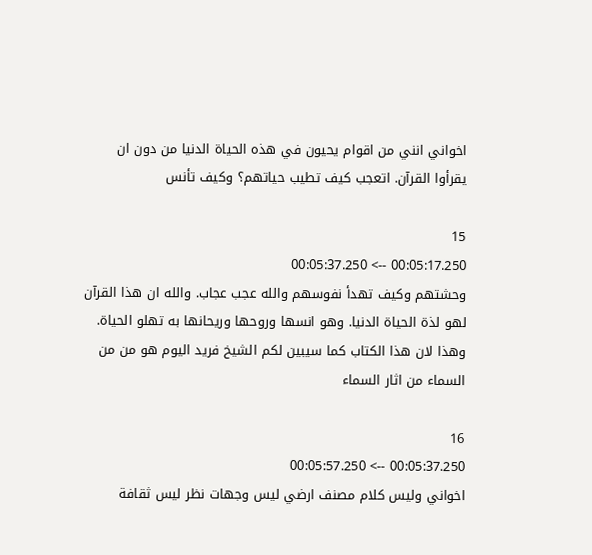اخواني انني من اقوام يحيون في هذه الحياة الدنيا من دون ان يقرأوا القرآن. اتعجب كيف تطيب حياتهم؟ وكيف تأنس

15
00:05:17.250 --> 00:05:37.250
وحشتهم وكيف تهدأ نفوسهم والله عجب عجاب. والله ان هذا القرآن لهو لذة الحياة الدنيا. وهو انسها وروحها وريحانها به تهلو الحياة. وهذا لان هذا الكتاب كما سيبين لكم الشيخ فريد اليوم هو من من السماء من اثار السماء

16
00:05:37.250 --> 00:05:57.250
اخواني وليس كلام مصنف ارضي ليس وجهات نظر ليس ثقافة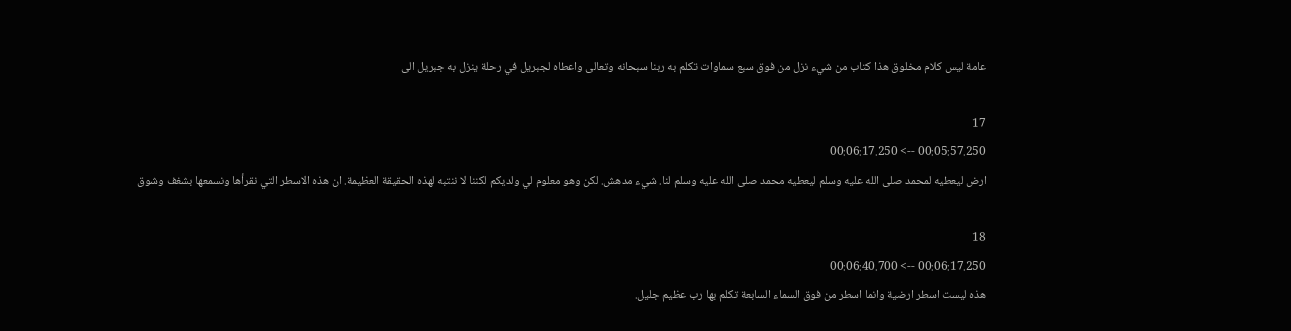عامة ليس كلام مخلوق هذا كتاب من شيء نزل من فوق سبع سماوات تكلم به ربنا سبحانه وتعالى واعطاه لجبريل في رحلة ينزل به جبريل الى

17
00:05:57.250 --> 00:06:17.250
ارض ليعطيه لمحمد صلى الله عليه وسلم ليعطيه محمد صلى الله عليه وسلم لنا. شيء مدهش. لكن وهو معلوم لي ولديكم لكننا لا ننتبه لهذه الحقيقة العظيمة. ان هذه الاسطر التي نقرأها ونسمعها بشغف وشوق

18
00:06:17.250 --> 00:06:40.700
هذه ليست اسطر ارضية وانما اسطر من فوق السماء السابعة تكلم بها رب عظيم جليل.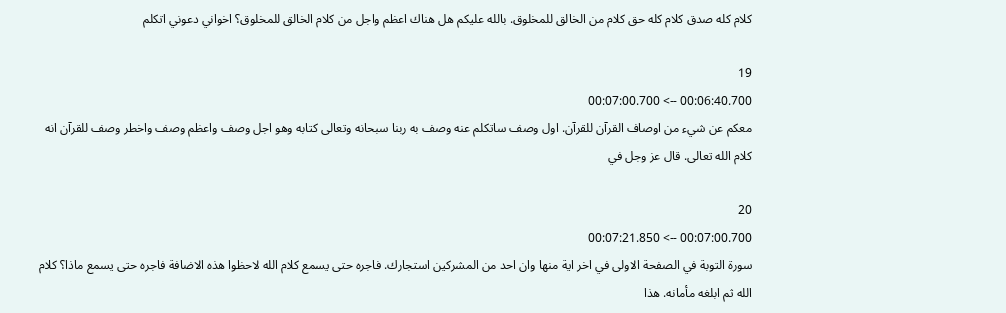كلام كله صدق كلام كله حق كلام من الخالق للمخلوق. بالله عليكم هل هناك اعظم واجل من كلام الخالق للمخلوق؟ اخواني دعوني اتكلم

19
00:06:40.700 --> 00:07:00.700
معكم عن شيء من اوصاف القرآن للقرآن. اول وصف ساتكلم عنه وصف به ربنا سبحانه وتعالى كتابه وهو اجل وصف واعظم وصف واخطر وصف للقرآن انه كلام الله تعالى. قال عز وجل في

20
00:07:00.700 --> 00:07:21.850
سورة التوبة في الصفحة الاولى في اخر اية منها وان احد من المشركين استجارك. فاجره حتى يسمع كلام الله لاحظوا هذه الاضافة فاجره حتى يسمع ماذا؟ كلام الله ثم ابلغه مأمانه. هذا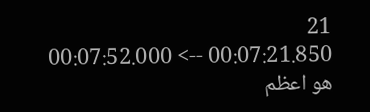21
00:07:21.850 --> 00:07:52.000
هو اعظم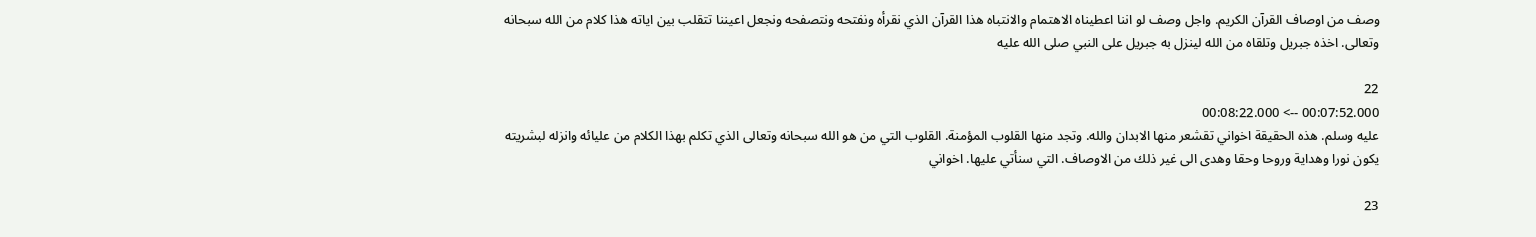وصف من اوصاف القرآن الكريم. واجل وصف لو اننا اعطيناه الاهتمام والانتباه هذا القرآن الذي نقرأه ونفتحه ونتصفحه ونجعل اعيننا تتقلب بين اياته هذا كلام من الله سبحانه وتعالى. اخذه جبريل وتلقاه من الله لينزل به جبريل على النبي صلى الله عليه

22
00:07:52.000 --> 00:08:22.000
عليه وسلم. هذه الحقيقة اخواني تقشعر منها الابدان والله. وتجد منها القلوب المؤمنة. القلوب التي من هو الله سبحانه وتعالى الذي تكلم بهذا الكلام من عليائه وانزله لبشريته يكون نورا وهداية وروحا وحقا وهدى الى غير ذلك من الاوصاف. التي سنأتي عليها. اخواني

23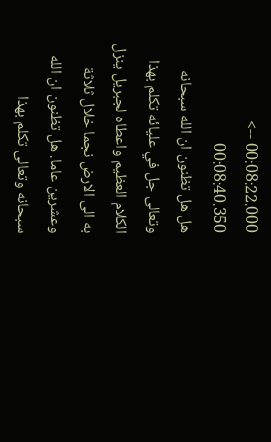00:08:22.000 --> 00:08:40.350
هل هل تظنون ان الله سبحانه وتعالى جل في عليائه تكلم بهذا الكلام العظيم واعطاه لجبريل ينزل به الى الارض نجما خلال ثلاثة وعشرين عاما. هل تظنون ان الله سبحانه وتعالى تكلم بهذا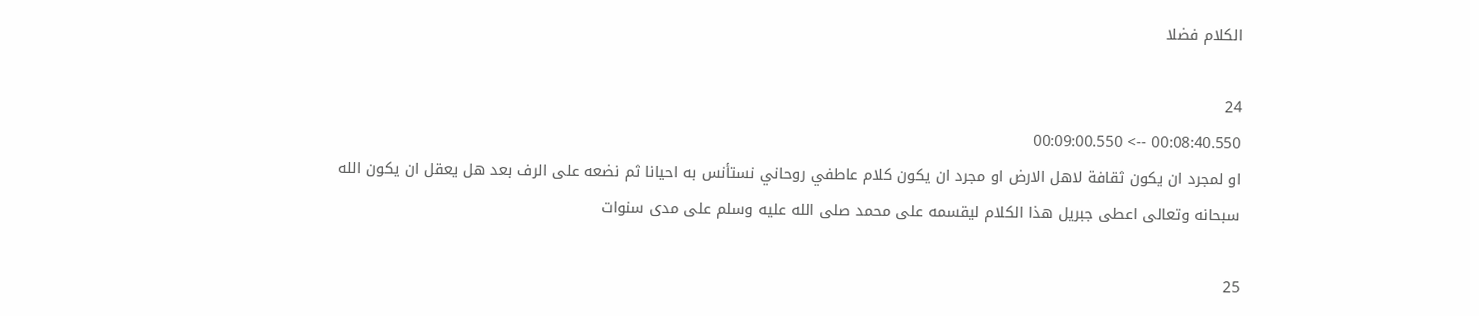الكلام فضلا

24
00:08:40.550 --> 00:09:00.550
او لمجرد ان يكون ثقافة لاهل الارض او مجرد ان يكون كلام عاطفي روحاني نستأنس به احيانا ثم نضعه على الرف بعد هل يعقل ان يكون الله سبحانه وتعالى اعطى جبريل هذا الكلام ليقسمه على محمد صلى الله عليه وسلم على مدى سنوات

25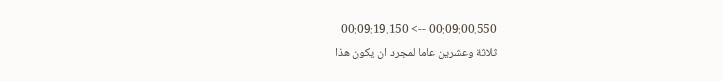00:09:00.550 --> 00:09:19.150
ثلاثة وعشرين عاما لمجرد ان يكون هذا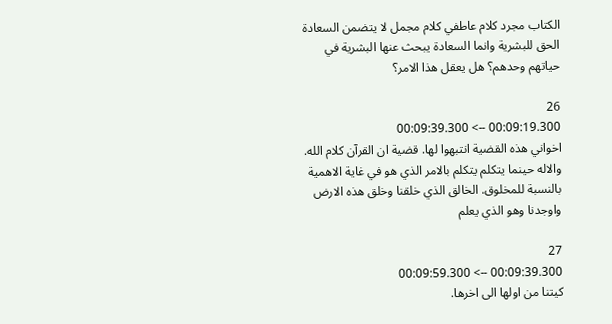الكتاب مجرد كلام عاطفي كلام مجمل لا يتضمن السعادة الحق للبشرية وانما السعادة يبحث عنها البشرية في حياتهم وحدهم؟ هل يعقل هذا الامر؟

26
00:09:19.300 --> 00:09:39.300
اخواني هذه القضية انتبهوا لها. قضية ان القرآن كلام الله. والاله حينما يتكلم يتكلم بالامر الذي هو في غاية الاهمية بالنسبة للمخلوق. الخالق الذي خلقنا وخلق هذه الارض واوجدنا وهو الذي يعلم

27
00:09:39.300 --> 00:09:59.300
كيتنا من اولها الى اخرها.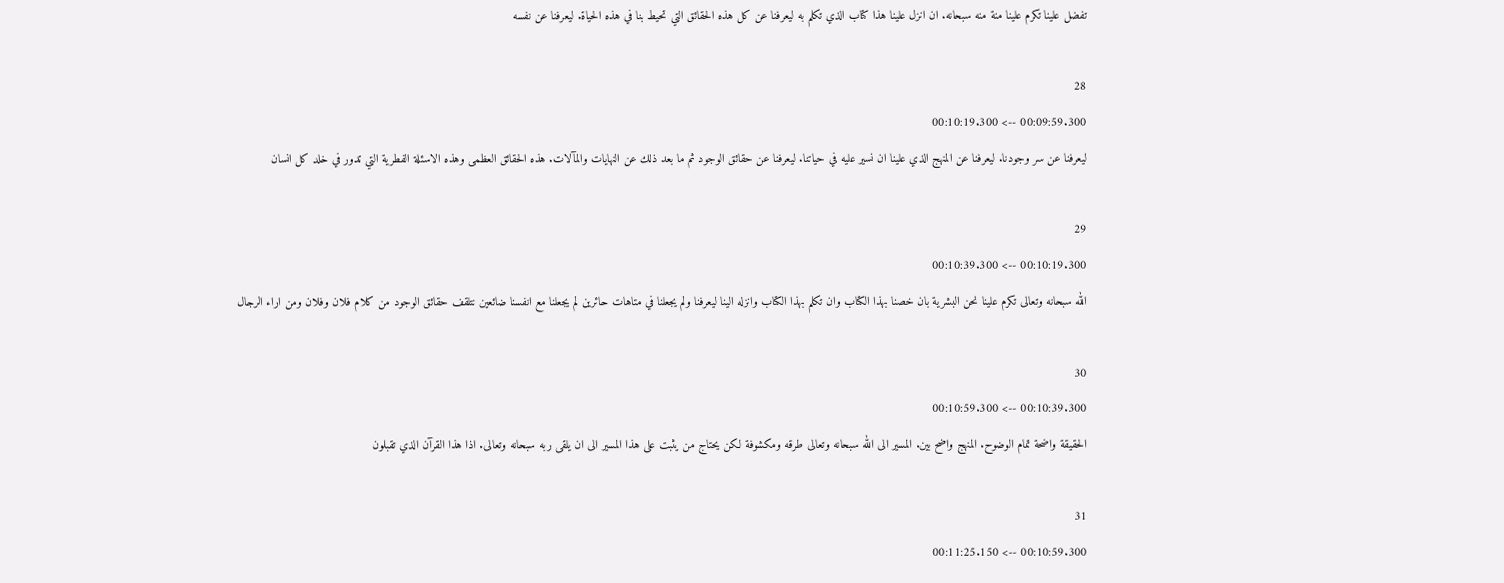تفضل علينا تكرم علينا منة منه سبحانه. ان انزل علينا هذا كتاب الذي تكلم به ليعرفنا عن كل هذه الحقائق التي تحيط بنا في هذه الحياة. ليعرفنا عن نفسه

28
00:09:59.300 --> 00:10:19.300
ليعرفنا عن سر وجودنا. ليعرفنا عن المنهج الذي علينا ان نسير عليه في حياتنا. ليعرفنا عن حقائق الوجود ثم ما بعد ذلك عن النهايات والمآلات. هذه الحقائق العظمى وهذه الاسئلة الفطرية التي تدور في خلد كل انسان

29
00:10:19.300 --> 00:10:39.300
الله سبحانه وتعالى تكرم علينا نحن البشرية بان خصنا بهذا الكتاب وان تكلم بهذا الكتاب وانزله الينا ليعرفنا ولم يجعلنا في متاهات حائرين لم يجعلنا مع انفسنا ضائعين نتلقف حقائق الوجود من كلام فلان وفلان ومن اراء الرجال

30
00:10:39.300 --> 00:10:59.300
الحقيقة واضحة تمام الوضوح. المنهج واضح بين. المسير الى الله سبحانه وتعالى طرقه ومكشوفة لكن يحتاج من يثبت على هذا المسير الى ان يلقى ربه سبحانه وتعالى. اذا هذا القرآن الذي تقبلون

31
00:10:59.300 --> 00:11:25.150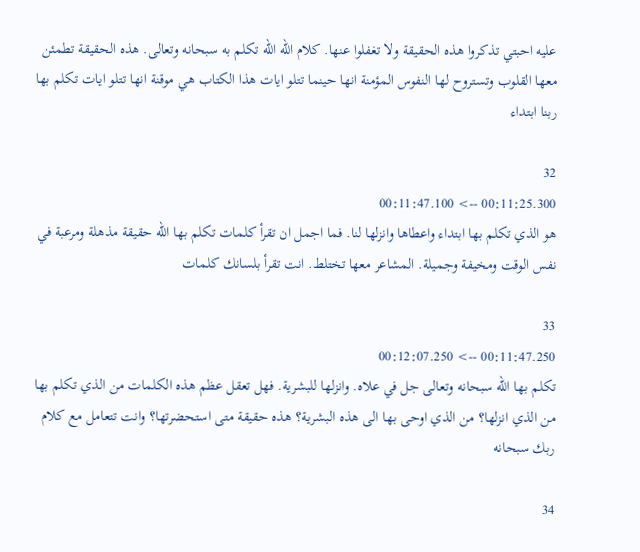عليه احبتي تذكروا هذه الحقيقة ولا تغفلوا عنها. كلام الله الله تكلم به سبحانه وتعالى. هذه الحقيقة تطمئن معها القلوب وتستروح لها النفوس المؤمنة انها حينما تتلو ايات هذا الكتاب هي موقنة انها تتلو ايات تكلم بها ربنا ابتداء

32
00:11:25.300 --> 00:11:47.100
هو الذي تكلم بها ابتداء واعطاها وانزلها لنا. فما اجمل ان تقرأ كلمات تكلم بها الله حقيقة مذهلة ومرعبة في نفس الوقت ومخيفة وجميلة. المشاعر معها تختلط. انت تقرأ بلسانك كلمات

33
00:11:47.250 --> 00:12:07.250
تكلم بها الله سبحانه وتعالى جل في علاه. وانزلها للبشرية. فهل تعقل عظم هذه الكلمات من الذي تكلم بها من الذي انزلها؟ من الذي اوحى بها الى هذه البشرية؟ هذه حقيقة متى استحضرتها؟ وانت تتعامل مع كلام ربك سبحانه

34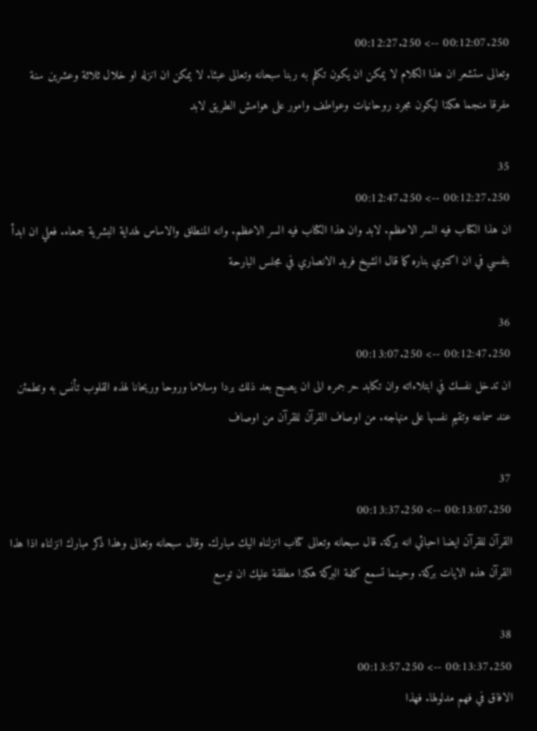00:12:07.250 --> 00:12:27.250
وتعالى ستشعر ان هذا الكلام لا يمكن ان يكون تكلم به ربنا سبحانه وتعالى عبثا. لا يمكن ان انزله او خلال ثلاثة وعشرين سنة مفرقا منجما هكذا ليكون مجرد روحانيات وعواطف وامور على هوامش الطريق لابد

35
00:12:27.250 --> 00:12:47.250
ان هذا الكتاب فيه السر الاعظم. لابد وان هذا الكتاب فيه السر الاعظم. وانه المنطلق والاساس لهداية البشرية جمعاء. فعلي ان ابدأ بنفسي في ان اكتوي بناره كما قال الشيخ فريد الانصاري في مجلس البارحة

36
00:12:47.250 --> 00:13:07.250
ان تدخل نفسك في ابتلاءاته وان تكابد حر جمره الى ان يصبح بعد ذلك بردا وسلاما وروحا وريحانا لهذه القلوب تأنس به وتطمئن عند سماعه وتقيم نفسها على منهاجه. من اوصاف القرآن للقرآن من اوصاف

37
00:13:07.250 --> 00:13:37.250
القرآن للقرآن ايضا احبائي انه بركة. قال سبحانه وتعالى كتاب انزلناه اليك مبارك. وقال سبحانه وتعالى وهذا ذكر مبارك انزلناه اذا هذا القرآن هذه الايات بركة. وحينما تسمع كلمة البركة هكذا مطلقة عليك ان توسع

38
00:13:37.250 --> 00:13:57.250
الافاق في فهم مدلولها. فهذا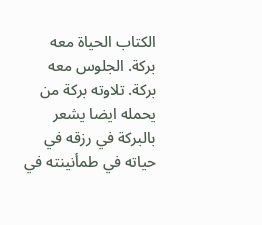الكتاب الحياة معه بركة. الجلوس معه بركة. تلاوته بركة من يحمله ايضا يشعر بالبركة في رزقه في حياته في طمأنينته في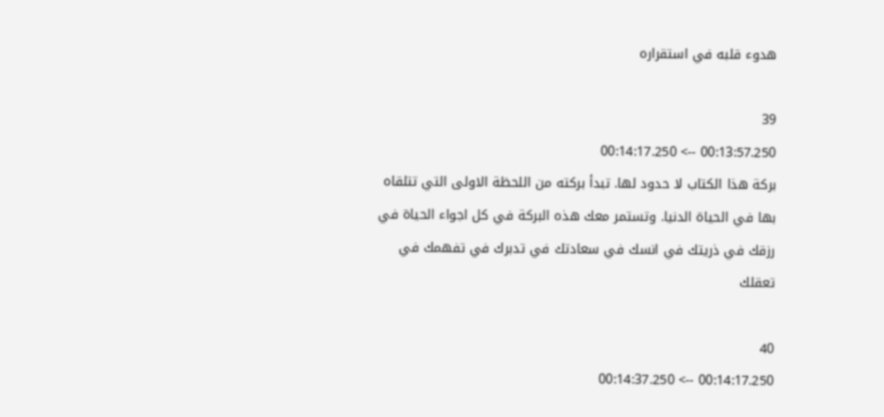هدوء قلبه في استقراره

39
00:13:57.250 --> 00:14:17.250
بركة هذا الكتاب لا حدود لها. تبدأ بركته من اللحظة الاولى التي تتلقاه بها في الحياة الدنيا. وتستمر معك هذه البركة في كل اجواء الحياة في رزقك في ذريتك في انسك في سعادتك في تدبرك في تفهمك في تعقلك

40
00:14:17.250 --> 00:14:37.250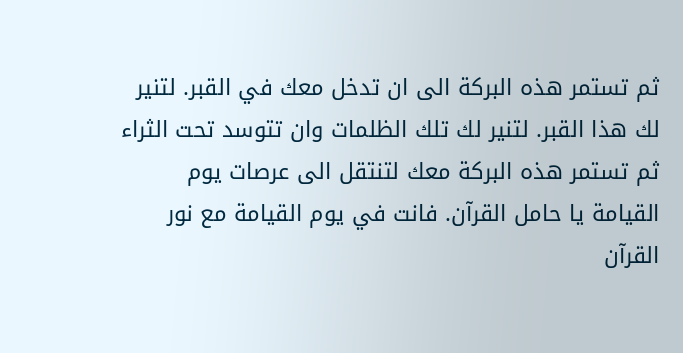ثم تستمر هذه البركة الى ان تدخل معك في القبر. لتنير لك هذا القبر. لتنير لك تلك الظلمات وان تتوسد تحت الثراء ثم تستمر هذه البركة معك لتنتقل الى عرصات يوم القيامة يا حامل القرآن. فانت في يوم القيامة مع نور القرآن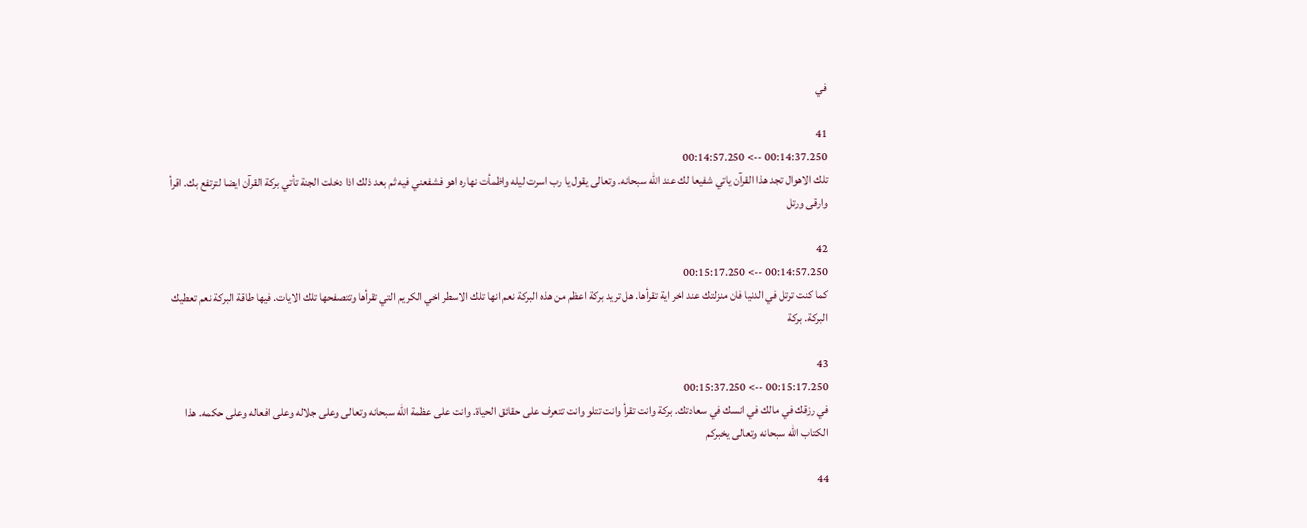في

41
00:14:37.250 --> 00:14:57.250
تلك الاهوال تجد هذا القرآن ياتي شفيعا لك عند الله سبحانه. وتعالى يقول يا رب اسرت ليله واظمأت نهاره اهو فشفعني فيه ثم بعد ذلك اذا دخلت الجنة تأتي بركة القرآن ايضا لترتفع بك. اقرأ وارقى ورتل

42
00:14:57.250 --> 00:15:17.250
كما كنت ترتل في الدنيا فان منزلتك عند اخر اية تقرأها. هل تريد بركة اعظم من هذه البركة نعم انها تلك الاسطر اخي الكريم التي تقرأها وتتصفحها تلك الايات. فيها طاقة البركة نعم تعطيك البركة. بركة

43
00:15:17.250 --> 00:15:37.250
في رزقك في مالك في انسك في سعادتك. بركة وانت تقرأ وانت تتلو وانت تتعرف على حقائق الحياة. وانت على عظمة الله سبحانه وتعالى وعلى جلاله وعلى افعاله وعلى حكمه. هذا الكتاب الله سبحانه وتعالى يخبركم

44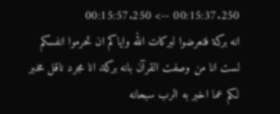00:15:37.250 --> 00:15:57.250
انه بركة فتعرضوا لبركات الله واياكم ان تحرموا انفسكم لست انا من وصفت القرآن بانه بركة. انا مجرد ناقل مخبر لكم عما اخبر به الرب سبحانه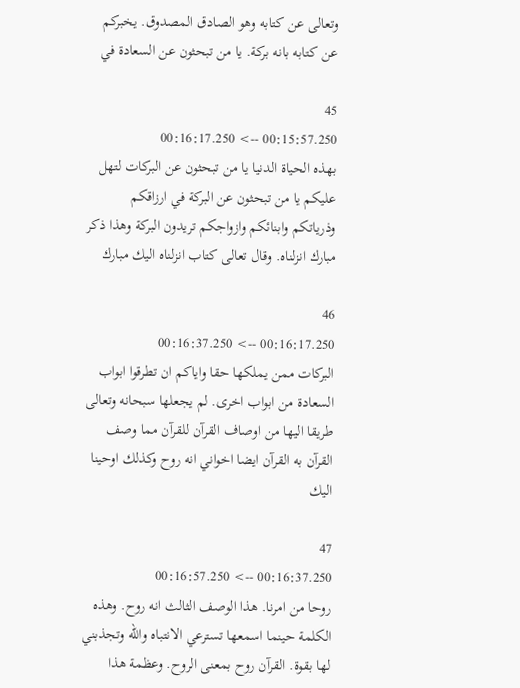وتعالى عن كتابه وهو الصادق المصدوق. يخبركم عن كتابه بانه بركة. يا من تبحثون عن السعادة في

45
00:15:57.250 --> 00:16:17.250
بهذه الحياة الدنيا يا من تبحثون عن البركات لتهل عليكم يا من تبحثون عن البركة في ارزاقكم وذرياتكم وابنائكم وازواجكم تريدون البركة وهذا ذكر مبارك انزلناه. وقال تعالى كتاب انزلناه اليك مبارك

46
00:16:17.250 --> 00:16:37.250
البركات ممن يملكها حقا واياكم ان تطرقوا ابواب السعادة من ابواب اخرى. لم يجعلها سبحانه وتعالى طريقا اليها من اوصاف القرآن للقرآن مما وصف القرآن به القرآن ايضا اخواني انه روح وكذلك اوحينا اليك

47
00:16:37.250 --> 00:16:57.250
روحا من امرنا. هذا الوصف الثالث انه روح. وهذه الكلمة حينما اسمعها تسترعي الانتباه والله وتجذبني لها بقوة. القرآن روح بمعنى الروح. وعظمة هذا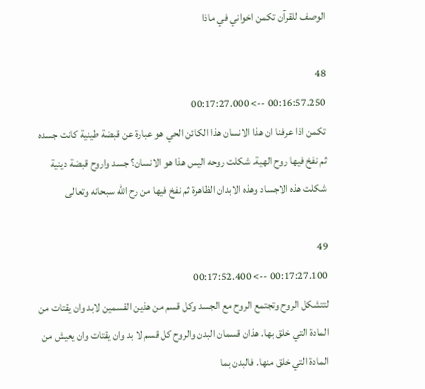الوصف للقرآن تكمن اخواني في ماذا

48
00:16:57.250 --> 00:17:27.000
تكمن اذا عرفنا ان هذا الانسان هذا الكائن الحي هو عبارة عن قبضة طينية كانت جسده ثم نفخ فيها روح الهية. شكلت روحه اليس هذا هو الانسان؟ جسد واروح قبضة دينية شكلت هذه الاجساد وهذه الابدان الظاهرة ثم نفخ فيها من رح الله سبحانه وتعالى

49
00:17:27.100 --> 00:17:52.400
لتتشكل الروح وتجتمع الروح مع الجسد وكل قسم من هذين القسمين لابد وان يقتات من المادة التي خلق بها. هذان قسمان البدن والروح كل قسم لا بد وان يقتات وان يعيش من المادة التي خلق منها. فالبدن بما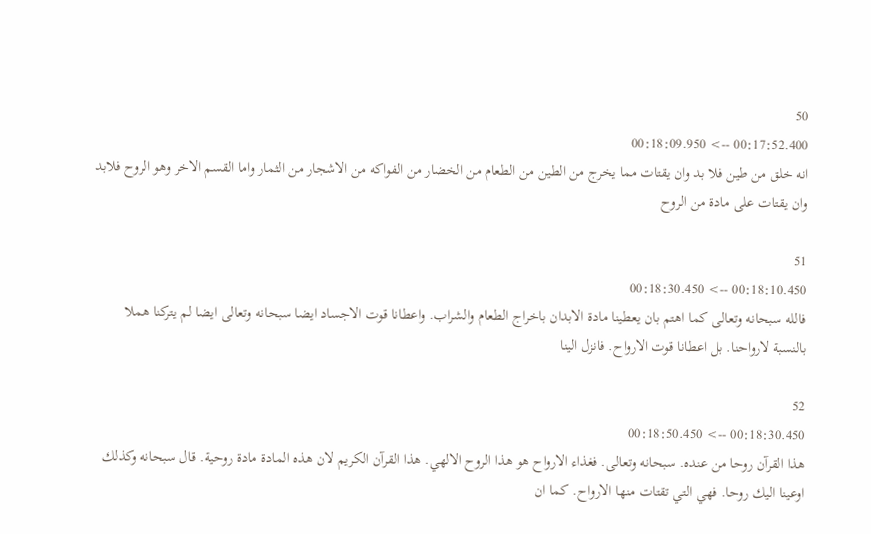50
00:17:52.400 --> 00:18:09.950
انه خلق من طين فلا بد وان يقتات مما يخرج من الطين من الطعام من الخضار من الفواكه من الاشجار من الثمار واما القسم الاخر وهو الروح فلابد وان يقتات على مادة من الروح

51
00:18:10.450 --> 00:18:30.450
فالله سبحانه وتعالى كما اهتم بان يعطينا مادة الابدان باخراج الطعام والشراب. واعطانا قوت الاجساد ايضا سبحانه وتعالى ايضا لم يتركنا هملا بالنسبة لارواحنا. بل اعطانا قوت الارواح. فانزل الينا

52
00:18:30.450 --> 00:18:50.450
هذا القرآن روحا من عنده. سبحانه وتعالى. فغذاء الارواح هو هذا الروح الالهي. هذا القرآن الكريم لان هذه المادة مادة روحية. قال سبحانه وكذلك اوعينا اليك روحا. فهي التي تقتات منها الارواح. كما ان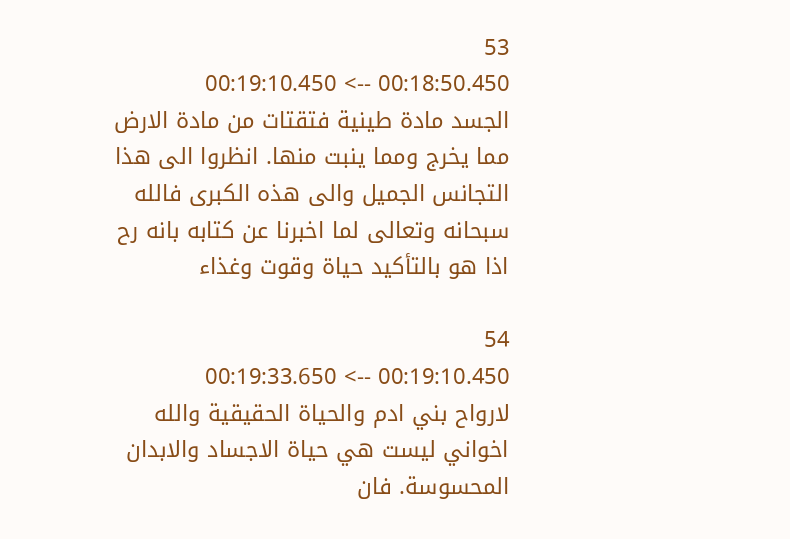53
00:18:50.450 --> 00:19:10.450
الجسد مادة طينية فتقتات من مادة الارض مما يخرج ومما ينبت منها. انظروا الى هذا التجانس الجميل والى هذه الكبرى فالله سبحانه وتعالى لما اخبرنا عن كتابه بانه رح اذا هو بالتأكيد حياة وقوت وغذاء

54
00:19:10.450 --> 00:19:33.650
لارواح بني ادم والحياة الحقيقية والله اخواني ليست هي حياة الاجساد والابدان المحسوسة. فان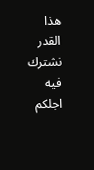هذا القدر نشترك فيه اجلكم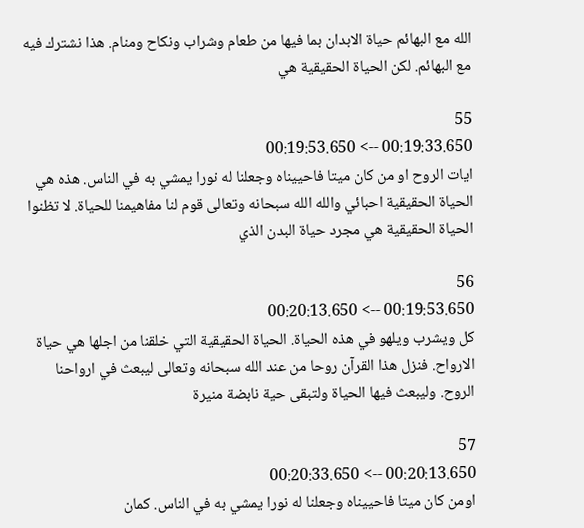الله مع البهائم حياة الابدان بما فيها من طعام وشراب ونكاح ومنام. هذا نشترك فيه مع البهائم. لكن الحياة الحقيقية هي

55
00:19:33.650 --> 00:19:53.650
ايات الروح او من كان ميتا فاحييناه وجعلنا له نورا يمشي به في الناس. هذه هي الحياة الحقيقية احبائي والله الله سبحانه وتعالى قوم لنا مفاهيمنا للحياة. لا تظنوا الحياة الحقيقية هي مجرد حياة البدن الذي

56
00:19:53.650 --> 00:20:13.650
كل ويشرب ويلهو في هذه الحياة. الحياة الحقيقية التي خلقنا من اجلها هي حياة الارواح. فنزل هذا القرآن روحا من عند الله سبحانه وتعالى ليبعث في ارواحنا الروح. وليبعث فيها الحياة ولتبقى حية نابضة منيرة

57
00:20:13.650 --> 00:20:33.650
اومن كان ميتا فاحييناه وجعلنا له نورا يمشي به في الناس. كمان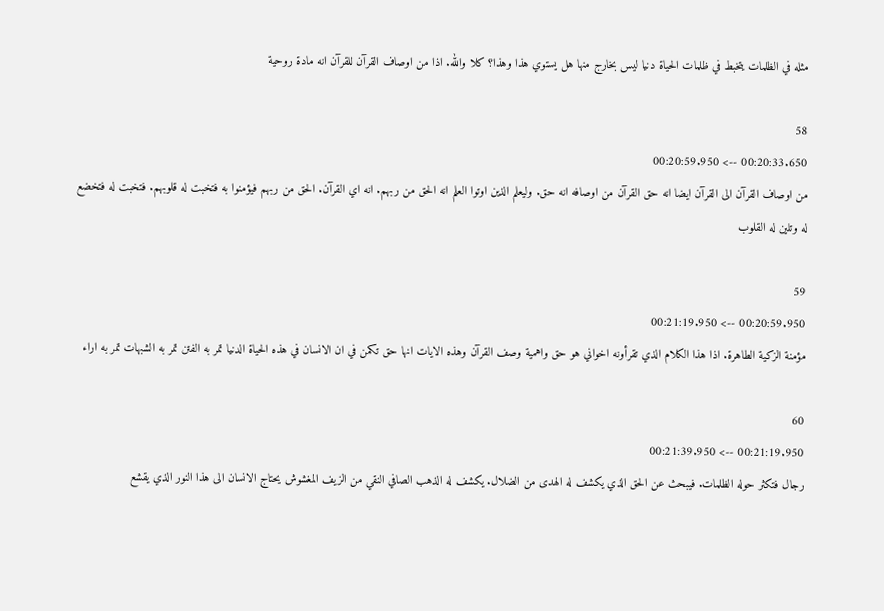مثله في الظلمات يتخبط في ظلمات الحياة دنيا ليس بخارج منها هل يستوي هذا وهذا؟ كلا والله. اذا من اوصاف القرآن للقرآن انه مادة روحية

58
00:20:33.650 --> 00:20:59.950
من اوصاف القرآن الى القرآن ايضا انه حق القرآن من اوصافه انه حق. وليعلم الذين اوتوا العلم انه الحق من ربهم. انه اي القرآن. الحق من ربهم فيؤمنوا به فتخبت له قلوبهم. فتخبت له فتخضع له وتلين له القلوب

59
00:20:59.950 --> 00:21:19.950
مؤمنة الزكية الطاهرة. اذا هذا الكلام الذي تقرأونه اخواني هو حق واهمية وصف القرآن وهذه الايات انها حق تكمن في ان الانسان في هذه الحياة الدنيا تمر به الفتن تمر به الشبهات تمر به اراء

60
00:21:19.950 --> 00:21:39.950
رجال فتكثر حوله الظلمات. فيبحث عن الحق الذي يكشف له الهدى من الضلال. يكشف له الذهب الصافي النقي من الزيف المغشوش يحتاج الانسان الى هذا النور الذي يقشع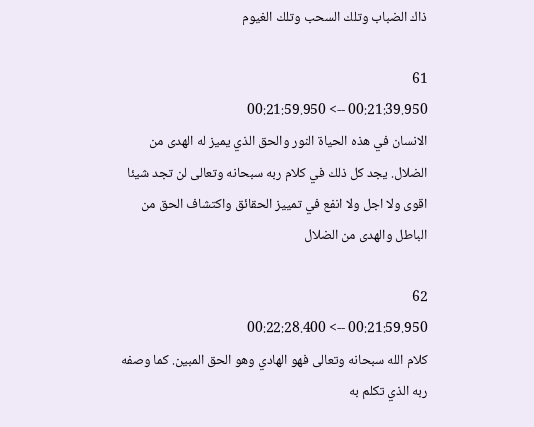ذاك الضباب وتلك السحب وتلك الغيوم

61
00:21:39.950 --> 00:21:59.950
الانسان في هذه الحياة النور والحق الذي يميز له الهدى من الضلال. يجد كل ذلك في كلام ربه سبحانه وتعالى لن تجد شيئا اقوى ولا اجل ولا انفع في تمييز الحقائق واكتشاف الحق من الباطل والهدى من الضلال

62
00:21:59.950 --> 00:22:28.400
كلام الله سبحانه وتعالى فهو الهادي وهو الحق المبين. كما وصفه ربه الذي تكلم به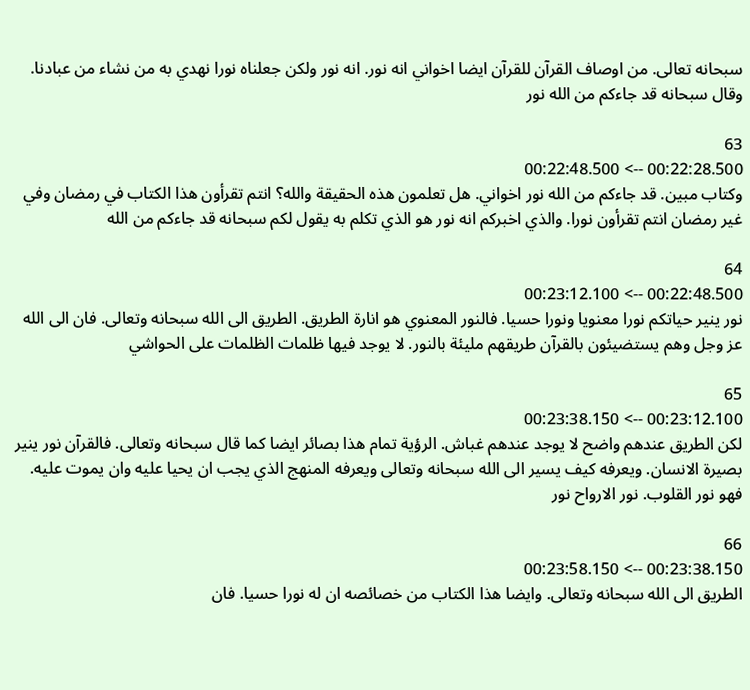سبحانه تعالى. من اوصاف القرآن للقرآن ايضا اخواني انه نور. انه نور ولكن جعلناه نورا نهدي به من نشاء من عبادنا. وقال سبحانه قد جاءكم من الله نور

63
00:22:28.500 --> 00:22:48.500
وكتاب مبين. قد جاءكم من الله نور اخواني. هل تعلمون هذه الحقيقة والله؟ انتم تقرأون هذا الكتاب في رمضان وفي غير رمضان انتم تقرأون نورا. والذي اخبركم انه نور هو الذي تكلم به يقول لكم سبحانه قد جاءكم من الله

64
00:22:48.500 --> 00:23:12.100
نور ينير حياتكم نورا معنويا ونورا حسيا. فالنور المعنوي هو انارة الطريق. الطريق الى الله سبحانه وتعالى. فان الى الله عز وجل وهم يستضيئون بالقرآن طريقهم مليئة بالنور. لا يوجد فيها ظلمات الظلمات على الحواشي

65
00:23:12.100 --> 00:23:38.150
لكن الطريق عندهم واضح لا يوجد عندهم غباش. الرؤية تمام هذا بصائر ايضا كما قال سبحانه وتعالى. فالقرآن نور ينير بصيرة الانسان. ويعرفه كيف يسير الى الله سبحانه وتعالى ويعرفه المنهج الذي يجب ان يحيا عليه وان يموت عليه. فهو نور القلوب. نور الارواح نور

66
00:23:38.150 --> 00:23:58.150
الطريق الى الله سبحانه وتعالى. وايضا هذا الكتاب من خصائصه ان له نورا حسيا. فان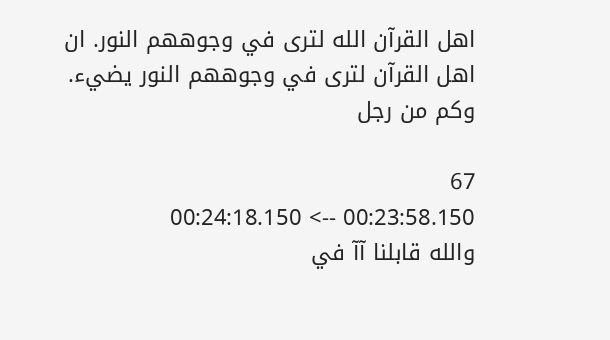اهل القرآن الله لترى في وجوههم النور. ان اهل القرآن لترى في وجوههم النور يضيء. وكم من رجل

67
00:23:58.150 --> 00:24:18.150
والله قابلنا آآ في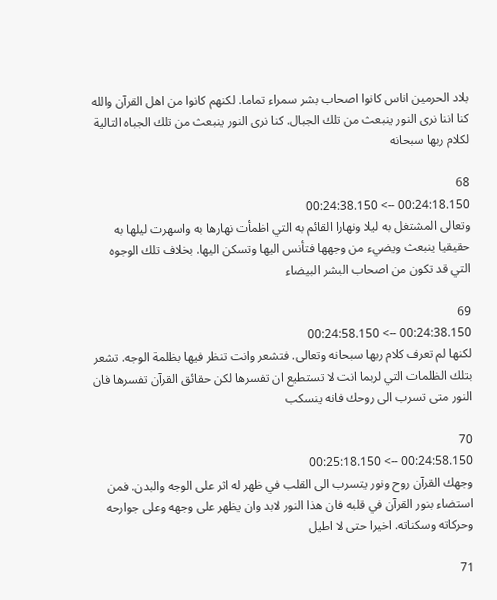بلاد الحرمين اناس كانوا اصحاب بشر سمراء تماما. لكنهم كانوا من اهل القرآن والله كنا اننا نرى النور ينبعث من تلك الجبال. كنا نرى النور ينبعث من تلك الجباه التالية لكلام ربها سبحانه

68
00:24:18.150 --> 00:24:38.150
وتعالى المشتغل به ليلا ونهارا القائم به التي اظمأت نهارها به واسهرت ليلها به حقيقيا ينبعث ويضيء من وجهها فتأنس اليها وتسكن اليها. بخلاف تلك الوجوه التي قد تكون من اصحاب البشر البيضاء

69
00:24:38.150 --> 00:24:58.150
لكنها لم تعرف كلام ربها سبحانه وتعالى. فتشعر وانت تنظر فيها بظلمة الوجه. تشعر بتلك الظلمات التي لربما انت لا تستطيع ان تفسرها لكن حقائق القرآن تفسرها فان النور متى تسرب الى روحك فانه ينسكب

70
00:24:58.150 --> 00:25:18.150
وجهك القرآن روح ونور يتسرب الى القلب في ظهر له اثر على الوجه والبدن. فمن استضاء بنور القرآن في قلبه فان هذا النور لابد وان يظهر على وجهه وعلى جوارحه وحركاته وسكناته. اخيرا حتى لا اطيل

71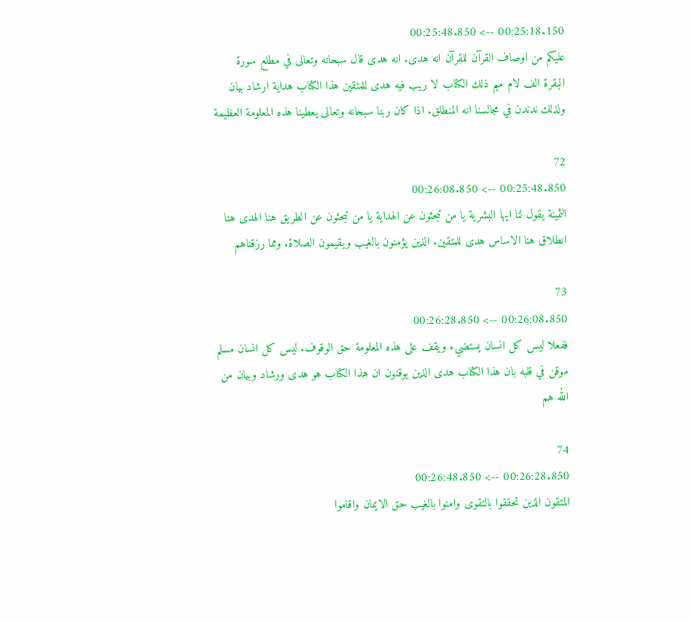00:25:18.150 --> 00:25:48.850
عليكم من اوصاف القرآن للقرآن انه هدى. انه هدى قال سبحانه وتعالى في مطلع سورة البقرة الف لام ميم ذلك الكتاب لا ريب فيه هدى للمتقين هذا الكتاب هداية ارشاد بيان ولذلك ندندن في مجالسنا انه المنطلق. اذا كان ربنا سبحانه وتعالى يعطينا هذه المعلومة العظيمة

72
00:25:48.850 --> 00:26:08.850
الثمينة يقول لنا ايها البشرية يا من تبحثون عن الهداية يا من تبحثون عن الطريق هنا الهدى هنا انطلاق هنا الاساس هدى للمتقين. الذين يؤمنون بالغيب ويقيمون الصلاة. ومما رزقناهم

73
00:26:08.850 --> 00:26:28.850
ففعلا ليس كل انسان يستضيء ويقف على هذه المعلومة حق الوقوف. ليس كل انسان مسلم موقن في قلبه بان هذا الكتاب هدى الذين يوقنون ان هذا الكتاب هو هدى ورشاد وبيان من الله هم

74
00:26:28.850 --> 00:26:48.850
المتقون الذين تحققوا بالتقوى وامنوا بالغيب حق الايمان واقاموا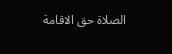الصلاة حق الاقامة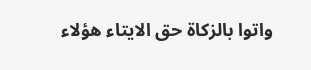واتوا بالزكاة حق الايتاء هؤلاء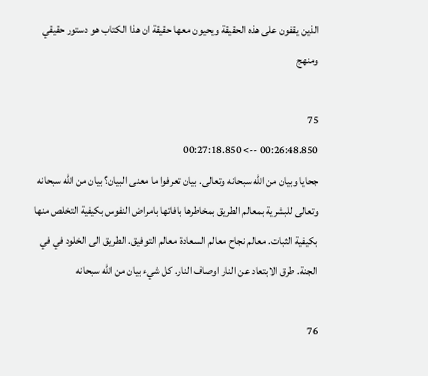الذين يقفون على هذه الحقيقة ويحيون معها حقيقة ان هذا الكتاب هو دستور حقيقي ومنهج

75
00:26:48.850 --> 00:27:18.850
جحايا وبيان من الله سبحانه وتعالى. بيان تعرفوا ما معنى البيان؟ بيان من الله سبحانه وتعالى للبشرية بمعالم الطريق بمخاطرها بافاتها بامراض النفوس بكيفية التخلص منها بكيفية الثبات. معالم نجاح معالم السعادة معالم التوفيق. الطريق الى الخلود في في الجنة. طرق الابتعاد عن النار اوصاف النار. كل شيء بيان من الله سبحانه

76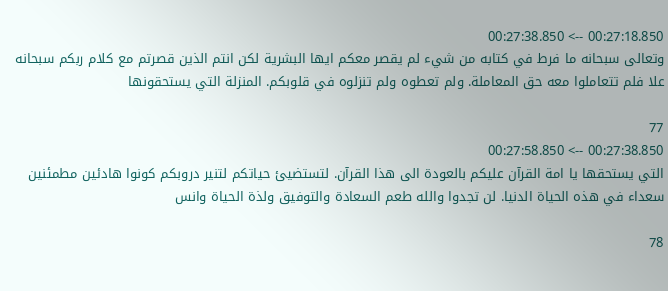00:27:18.850 --> 00:27:38.850
وتعالى سبحانه ما فرط في كتابه من شيء لم يقصر معكم ايها البشرية لكن انتم الذين قصرتم مع كلام ربكم سبحانه علا فلم تتعاملوا معه حق المعاملة. ولم تعطوه ولم تنزلوه في قلوبكم. المنزلة التي يستحقونها

77
00:27:38.850 --> 00:27:58.850
التي يستحقها يا امة القرآن عليكم بالعودة الى هذا القرآن. لتستضيئ حياتكم لتنير دروبكم كونوا هادئين مطمئنين سعداء في هذه الحياة الدنيا. لن تجدوا والله طعم السعادة والتوفيق ولذة الحياة وانس

78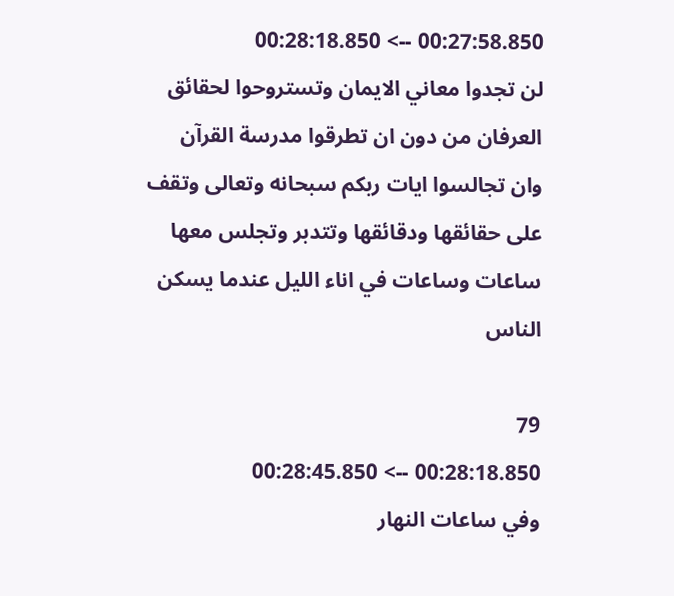00:27:58.850 --> 00:28:18.850
لن تجدوا معاني الايمان وتستروحوا لحقائق العرفان من دون ان تطرقوا مدرسة القرآن وان تجالسوا ايات ربكم سبحانه وتعالى وتقف على حقائقها ودقائقها وتتدبر وتجلس معها ساعات وساعات في اناء الليل عندما يسكن الناس

79
00:28:18.850 --> 00:28:45.850
وفي ساعات النهار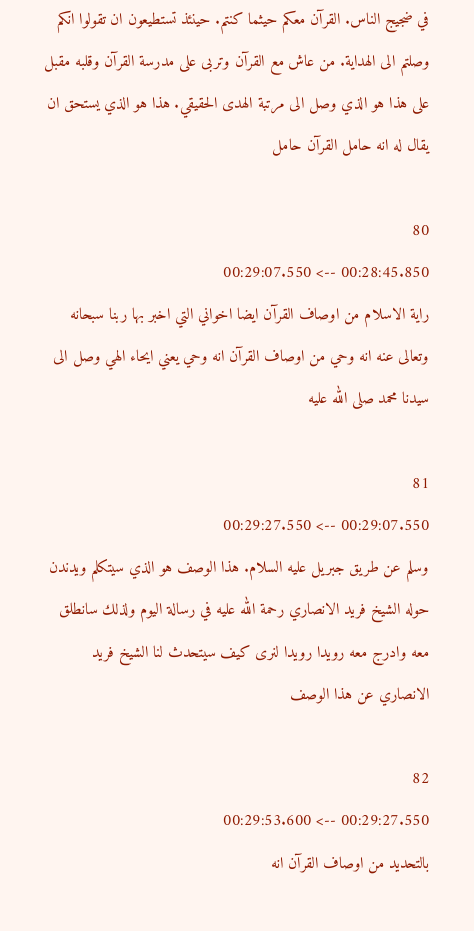في ضجيج الناس. القرآن معكم حيثما كنتم. حينئذ تستطيعون ان تقولوا انكم وصلتم الى الهداية. من عاش مع القرآن وتربى على مدرسة القرآن وقلبه مقبل على هذا هو الذي وصل الى مرتبة الهدى الحقيقي. هذا هو الذي يستحق ان يقال له انه حامل القرآن حامل

80
00:28:45.850 --> 00:29:07.550
راية الاسلام من اوصاف القرآن ايضا اخواني التي اخبر بها ربنا سبحانه وتعالى عنه انه وحي من اوصاف القرآن انه وحي يعني ايحاء الهي وصل الى سيدنا محمد صلى الله عليه

81
00:29:07.550 --> 00:29:27.550
وسلم عن طريق جبريل عليه السلام. هذا الوصف هو الذي سيتكلم ويدندن حوله الشيخ فريد الانصاري رحمة الله عليه في رسالة اليوم ولذلك سانطلق معه وادرج معه رويدا رويدا لنرى كيف سيتحدث لنا الشيخ فريد الانصاري عن هذا الوصف

82
00:29:27.550 --> 00:29:53.600
بالتحديد من اوصاف القرآن انه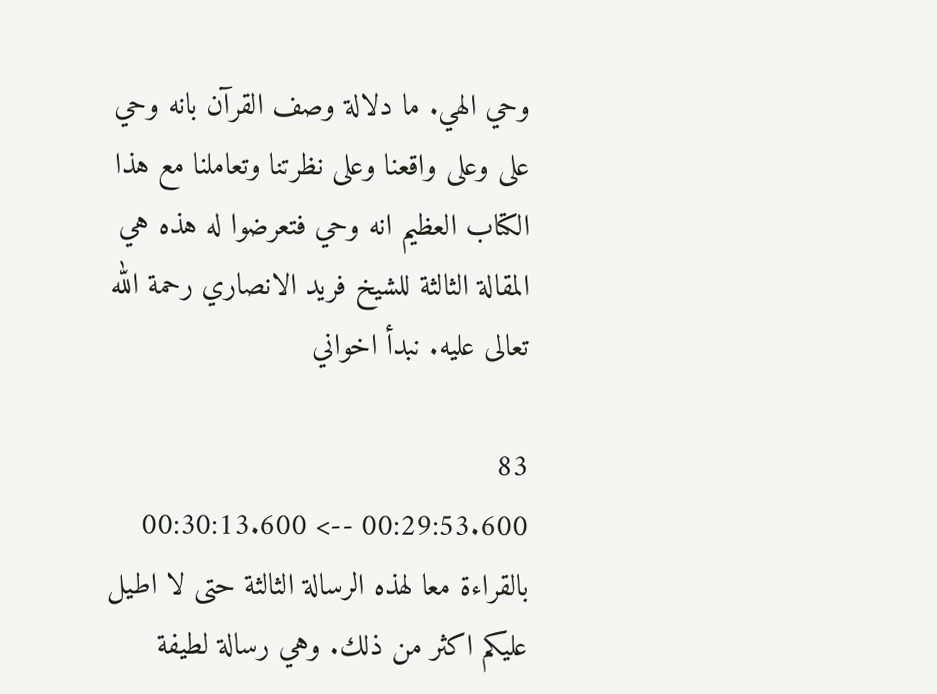وحي الهي. ما دلالة وصف القرآن بانه وحي على وعلى واقعنا وعلى نظرتنا وتعاملنا مع هذا الكتاب العظيم انه وحي فتعرضوا له هذه هي المقالة الثالثة للشيخ فريد الانصاري رحمة الله تعالى عليه. نبدأ اخواني

83
00:29:53.600 --> 00:30:13.600
بالقراءة معا لهذه الرسالة الثالثة حتى لا اطيل عليكم اكثر من ذلك. وهي رسالة لطيفة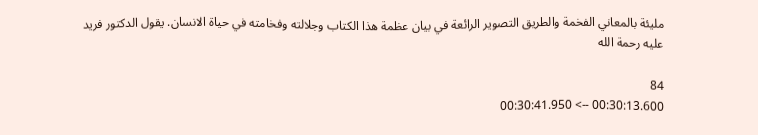مليئة بالمعاني الفخمة والطريق التصوير الرائعة في بيان عظمة هذا الكتاب وجلالته وفخامته في حياة الانسان. يقول الدكتور فريد عليه رحمة الله

84
00:30:13.600 --> 00:30:41.950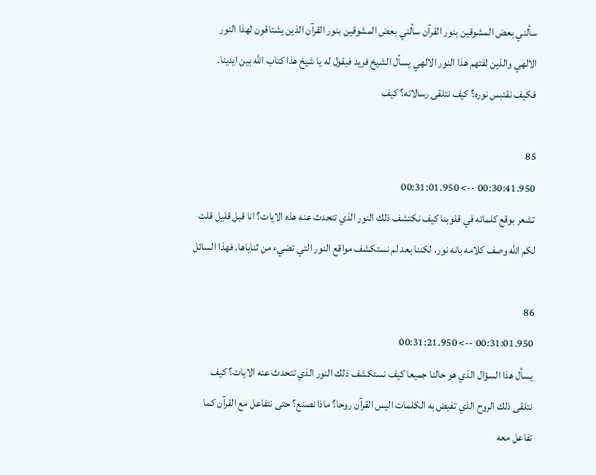سألني بعض المشوقين بنور القرآن سألني بعض المشوقين بنور القرآن الذين يشتاقون لهذا النور الالهي والذين لفتهم هذا النور الالهي يسأل الشيخ فريد فيقول له يا شيخ هذا كتاب الله بين ايدينا. فكيف نقتبس نوره؟ كيف نتلقى رسالاته؟ كيف

85
00:30:41.950 --> 00:31:01.950
تشعر بوقع كلماته في قلوبنا كيف نكتشف ذلك النور الذي تتحدث عنه هذه الايات؟ انا قبل قليل قلت لكم الله وصف كلامه بانه نور. لكننا بعد لم نستكشف مواقع النور التي تضيء من ثناياها. فهذا السائل

86
00:31:01.950 --> 00:31:21.950
يسأل هذا السؤال الذي هو حالنا جميعا كيف نستكشف ذلك النور الذي تتحدث عنه الايات؟ كيف نتلقى ذلك الروح الذي تفيض به الكلمات اليس القرآن روحا؟ ماذا نصنع؟ حتى نتفاعل مع القرآن كما تفاعل معه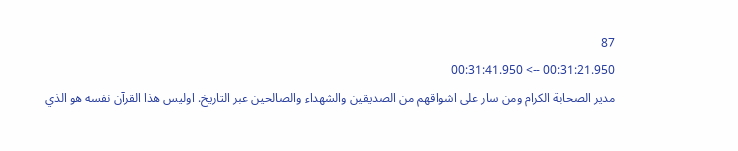87
00:31:21.950 --> 00:31:41.950
مدير الصحابة الكرام ومن سار على اشواقهم من الصديقين والشهداء والصالحين عبر التاريخ. اوليس هذا القرآن نفسه هو الذي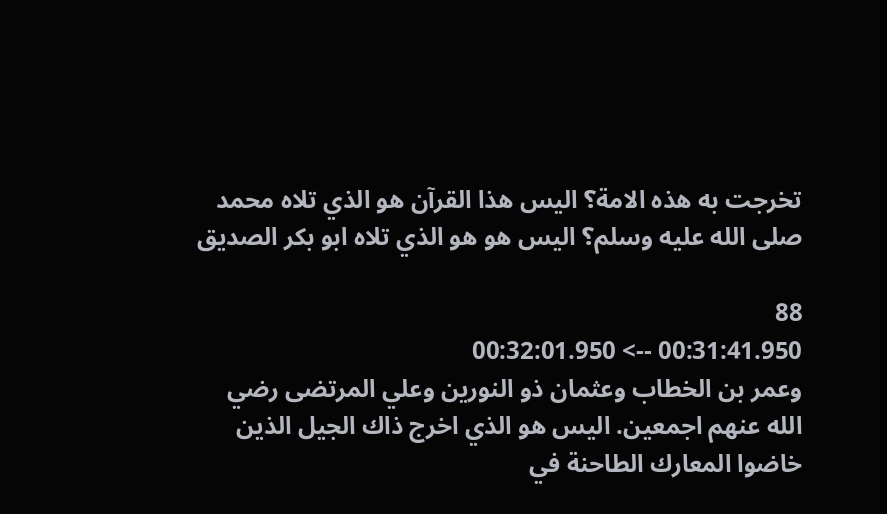تخرجت به هذه الامة؟ اليس هذا القرآن هو الذي تلاه محمد صلى الله عليه وسلم؟ اليس هو هو الذي تلاه ابو بكر الصديق

88
00:31:41.950 --> 00:32:01.950
وعمر بن الخطاب وعثمان ذو النورين وعلي المرتضى رضي الله عنهم اجمعين. اليس هو الذي اخرج ذاك الجيل الذين خاضوا المعارك الطاحنة في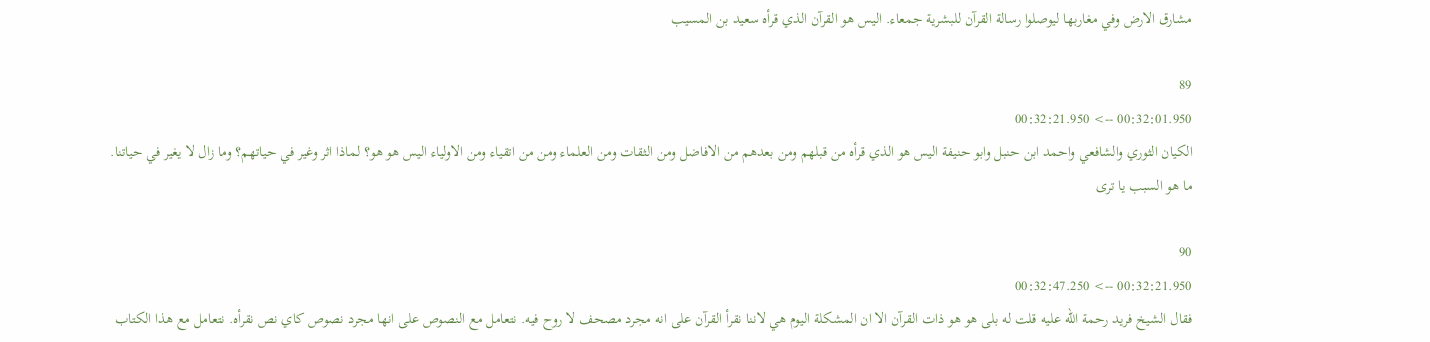مشارق الارض وفي مغاربها ليوصلوا رسالة القرآن للبشرية جمعاء. اليس هو القرآن الذي قرأه سعيد بن المسيب

89
00:32:01.950 --> 00:32:21.950
الكيان الثوري والشافعي واحمد ابن حنبل وابو حنيفة اليس هو الذي قرأه من قبلهم ومن بعدهم من الافاضل ومن الثقات ومن العلماء ومن من اتقياء ومن الاولياء اليس هو هو؟ لماذا اثر وغير في حياتهم؟ وما زال لا يغير في حياتنا. ما هو السبب يا ترى

90
00:32:21.950 --> 00:32:47.250
فقال الشيخ فريد رحمة الله عليه قلت له بلى هو هو ذات القرآن الا ان المشكلة اليوم هي لاننا نقرأ القرآن على انه مجرد مصحف لا روح فيه. نتعامل مع النصوص على انها مجرد نصوص كاي نص نقرأه. نتعامل مع هذا الكتاب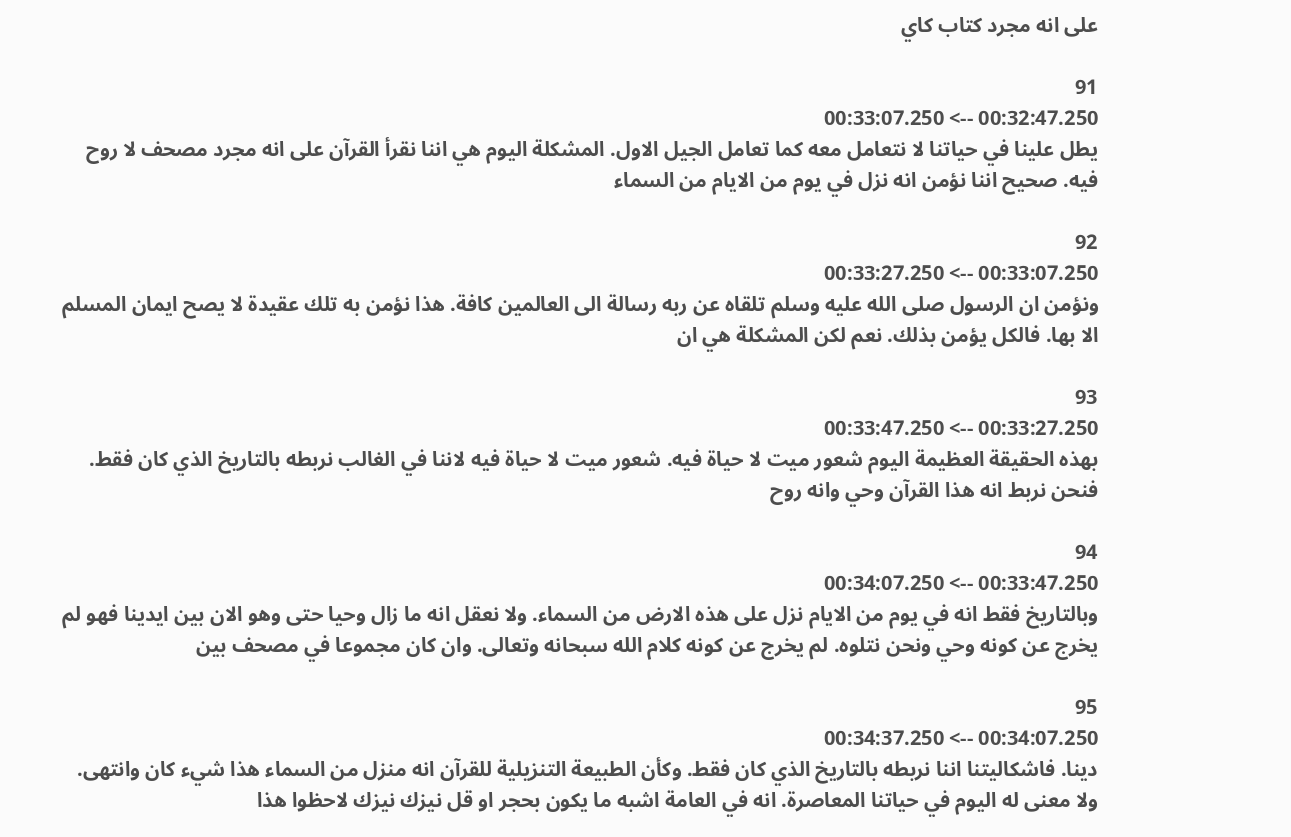على انه مجرد كتاب كاي

91
00:32:47.250 --> 00:33:07.250
يطل علينا في حياتنا لا نتعامل معه كما تعامل الجيل الاول. المشكلة اليوم هي اننا نقرأ القرآن على انه مجرد مصحف لا روح فيه. صحيح اننا نؤمن انه نزل في يوم من الايام من السماء

92
00:33:07.250 --> 00:33:27.250
ونؤمن ان الرسول صلى الله عليه وسلم تلقاه عن ربه رسالة الى العالمين كافة. هذا نؤمن به تلك عقيدة لا يصح ايمان المسلم الا بها. فالكل يؤمن بذلك. نعم لكن المشكلة هي ان

93
00:33:27.250 --> 00:33:47.250
بهذه الحقيقة العظيمة اليوم شعور ميت لا حياة فيه. شعور ميت لا حياة فيه لاننا في الغالب نربطه بالتاريخ الذي كان فقط. فنحن نربط انه هذا القرآن وحي وانه روح

94
00:33:47.250 --> 00:34:07.250
وبالتاريخ فقط انه في يوم من الايام نزل على هذه الارض من السماء. ولا نعقل انه ما زال وحيا حتى وهو الان بين ايدينا فهو لم يخرج عن كونه وحي ونحن نتلوه. لم يخرج عن كونه كلام الله سبحانه وتعالى. وان كان مجموعا في مصحف بين

95
00:34:07.250 --> 00:34:37.250
دينا. فاشكاليتنا اننا نربطه بالتاريخ الذي كان فقط. وكأن الطبيعة التنزيلية للقرآن انه منزل من السماء هذا شيء كان وانتهى. ولا معنى له اليوم في حياتنا المعاصرة. انه في العامة اشبه ما يكون بحجر او قل نيزك نيزك لاحظوا هذا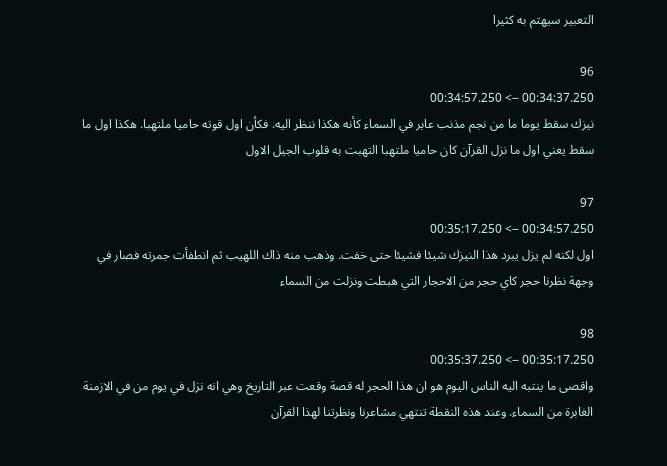التعبير سيهتم به كثيرا

96
00:34:37.250 --> 00:34:57.250
نيزك سقط يوما ما من نجم مذنب عابر في السماء كأنه هكذا ننظر اليه. فكأن اول قوته حاميا ملتهبا. هكذا اول ما سقط يعني اول ما نزل القرآن كان حاميا ملتهبا التهبت به قلوب الجيل الاول

97
00:34:57.250 --> 00:35:17.250
اول لكنه لم يزل يبرد هذا النيزك شيئا فشيئا حتى خفت. وذهب منه ذاك اللهيب ثم انطفأت جمرته فصار في وجهة نظرنا حجر كاي حجر من الاحجار التي هبطت ونزلت من السماء

98
00:35:17.250 --> 00:35:37.250
واقصى ما ينتبه اليه الناس اليوم هو ان هذا الحجر له قصة وقعت عبر التاريخ وهي انه نزل في يوم من في الازمنة الغابرة من السماء. وعند هذه النقطة تنتهي مشاعرنا ونظرتنا لهذا القرآن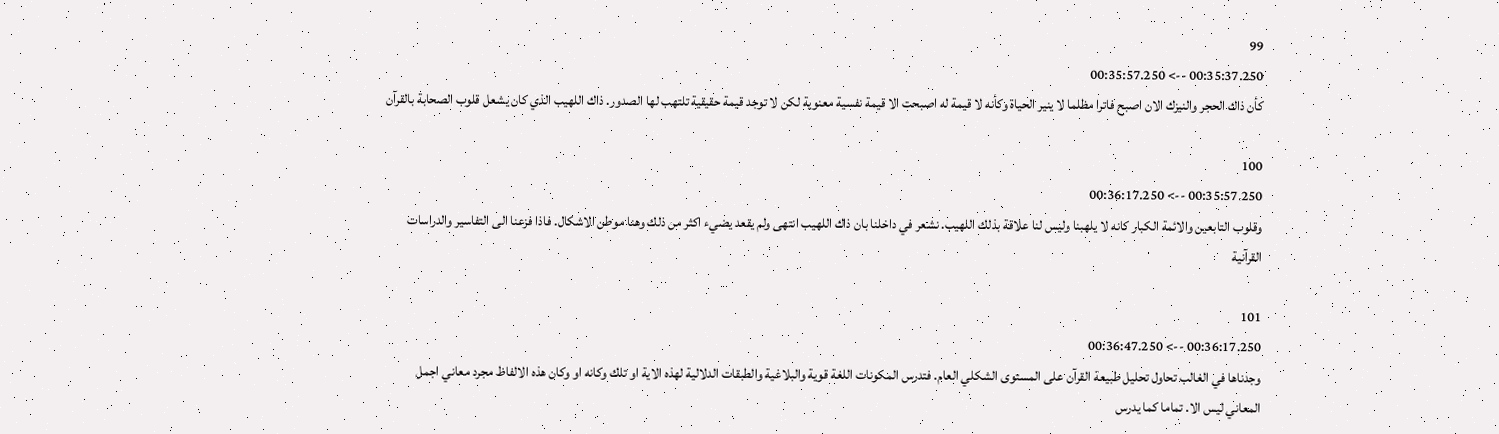99
00:35:37.250 --> 00:35:57.250
كأن ذاك الحجر والنيزك الان اصبح فاترا مظلما لا ينير الحياة وكأنه لا قيمة له اصبحت الا قيمة نفسية معنوية لكن لا توجد قيمة حقيقية تلتهب لها الصدور. ذاك اللهيب الذي كان يشعل قلوب الصحابة بالقرآن

100
00:35:57.250 --> 00:36:17.250
وقلوب التابعين والائمة الكبار كانه لا يلهبنا وليس لنا علاقة بذلك اللهيب. نشعر في داخلنا بان ذاك اللهيب انتهى ولم يقعد يضيء اكثر من ذلك وهنا موطن الاشكال. فاذا فزعنا الى التفاسير والدراسات القرآنية

101
00:36:17.250 --> 00:36:47.250
وجدناها في الغالب تحاول تحليل طبيعة القرآن على المستوى الشكلي العام. فتدرس المكونات اللغة قوية والبلاغية والطبقات الدلالية لهذه الاية او تلك وكانه او وكان هذه الالفاظ مجرد معاني اجمل المعاني ليس الا. تماما كما يدرس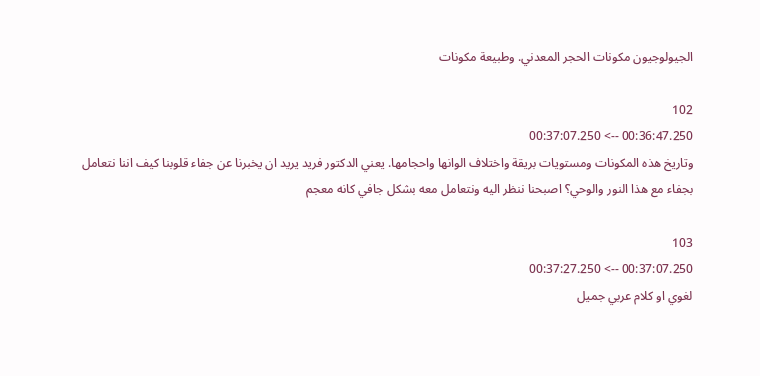الجيولوجيون مكونات الحجر المعدني. وطبيعة مكونات

102
00:36:47.250 --> 00:37:07.250
وتاريخ هذه المكونات ومستويات بريقة واختلاف الوانها واحجامها. يعني الدكتور فريد يريد ان يخبرنا عن جفاء قلوبنا كيف اننا نتعامل بجفاء مع هذا النور والوحي؟ اصبحنا ننظر اليه ونتعامل معه بشكل جافي كانه معجم

103
00:37:07.250 --> 00:37:27.250
لغوي او كلام عربي جميل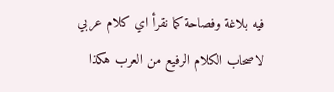فيه بلاغة وفصاحة كما نقرأ اي كلام عربي لاصحاب الكلام الرفيع من العرب هكذا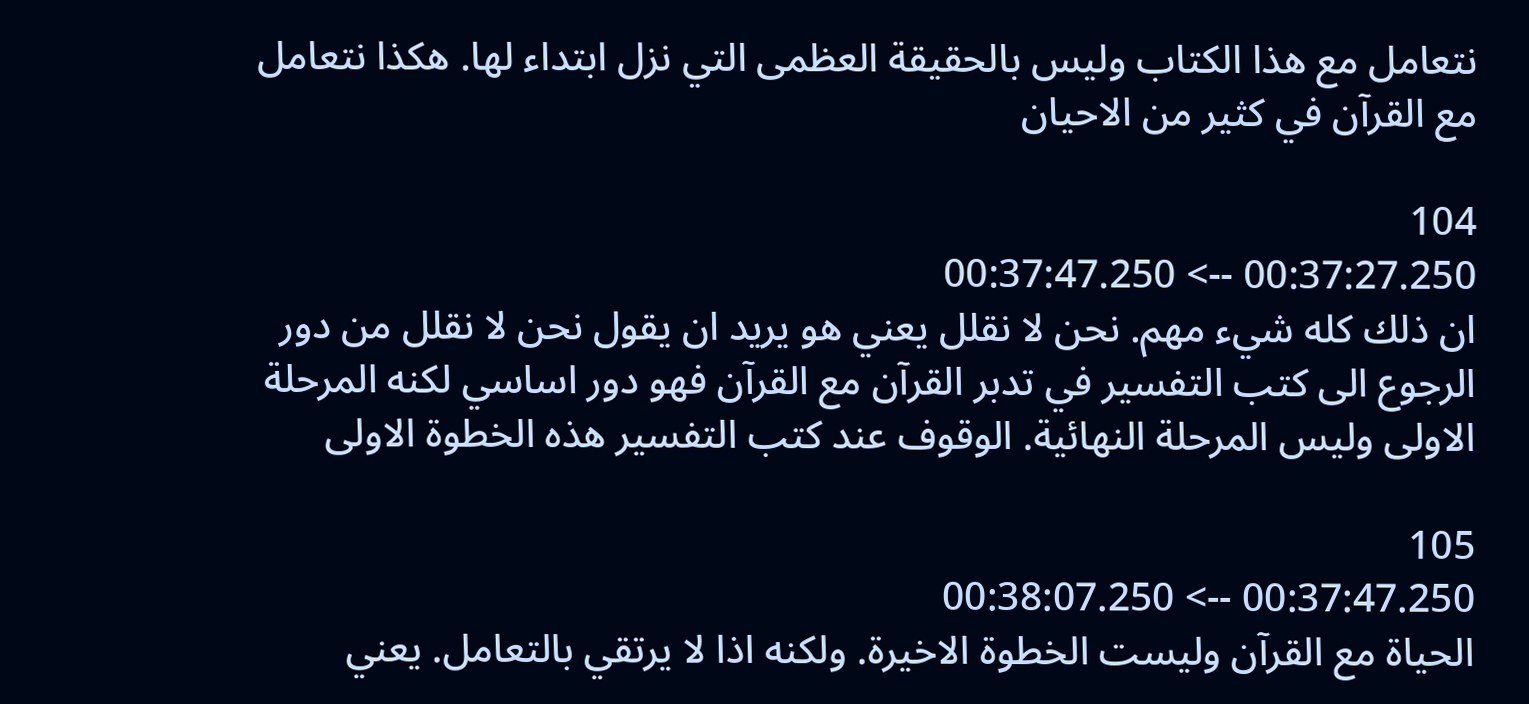نتعامل مع هذا الكتاب وليس بالحقيقة العظمى التي نزل ابتداء لها. هكذا نتعامل مع القرآن في كثير من الاحيان

104
00:37:27.250 --> 00:37:47.250
ان ذلك كله شيء مهم. نحن لا نقلل يعني هو يريد ان يقول نحن لا نقلل من دور الرجوع الى كتب التفسير في تدبر القرآن مع القرآن فهو دور اساسي لكنه المرحلة الاولى وليس المرحلة النهائية. الوقوف عند كتب التفسير هذه الخطوة الاولى

105
00:37:47.250 --> 00:38:07.250
الحياة مع القرآن وليست الخطوة الاخيرة. ولكنه اذا لا يرتقي بالتعامل. يعني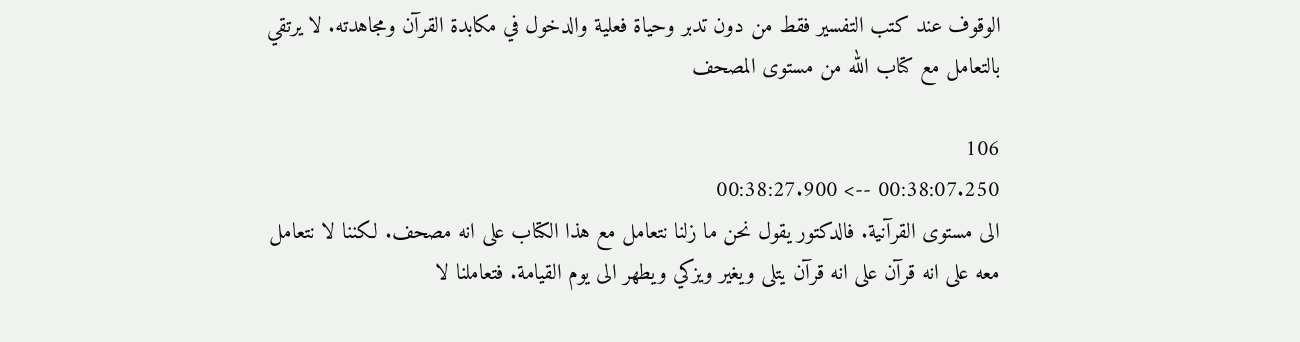الوقوف عند كتب التفسير فقط من دون تدبر وحياة فعلية والدخول في مكابدة القرآن ومجاهدته. لا يرتقي بالتعامل مع كتاب الله من مستوى المصحف

106
00:38:07.250 --> 00:38:27.900
الى مستوى القرآنية. فالدكتور يقول نحن ما زلنا نتعامل مع هذا الكتاب على انه مصحف. لكننا لا نتعامل معه على انه قرآن على انه قرآن يتلى ويغير ويزكي ويطهر الى يوم القيامة. فتعاملنا لا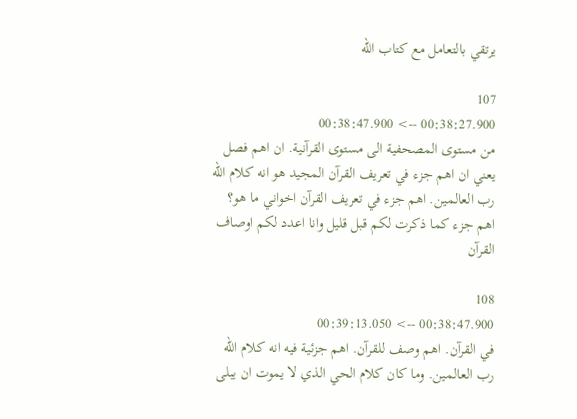يرتقي بالتعامل مع كتاب الله

107
00:38:27.900 --> 00:38:47.900
من مستوى المصحفية الى مستوى القرآنية. ان اهم فصل يعني ان اهم جزء في تعريف القرآن المجيد هو انه كلام الله رب العالمين. اهم جزء في تعريف القرآن اخواني ما هو؟ اهم جزء كما ذكرت لكم قبل قليل وانا اعدد لكم اوصاف القرآن

108
00:38:47.900 --> 00:39:13.050
في القرآن. اهم وصف للقرآن. اهم جزئية فيه انه كلام الله رب العالمين. وما كان كلام الحي الذي لا يموت ان يبلى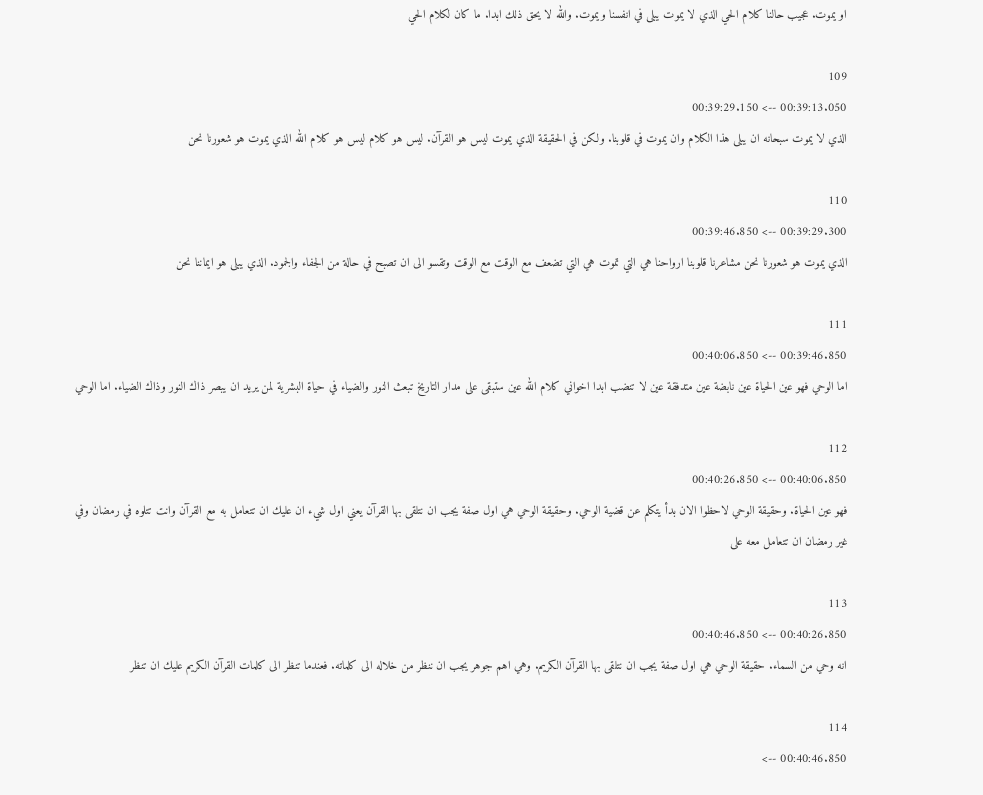او يموت. عجيب حالنا كلام الحي الذي لا يموت يبلى في انفسنا ويموت. والله لا يحق ذلك ابدا. ما كان لكلام الحي

109
00:39:13.050 --> 00:39:29.150
الذي لا يموت سبحانه ان يبلى هذا الكلام وان يموت في قلوبنا. ولكن في الحقيقة الذي يموت ليس هو القرآن. ليس هو كلام ليس هو كلام الله الذي يموت هو شعورنا نحن

110
00:39:29.300 --> 00:39:46.850
الذي يموت هو شعورنا نحن مشاعرنا قلوبنا ارواحنا هي التي تموت هي التي تضعف مع الوقت مع الوقت وتقسو الى ان تصبح في حالة من الجفاء والجمود. الذي يبلى هو ايماننا نحن

111
00:39:46.850 --> 00:40:06.850
اما الوحي فهو عين الحياة عين نابضة عين متدفقة عين لا تنضب ابدا اخواني كلام الله عين ستبقى على مدار التاريخ تبعث النور والضياء في حياة البشرية لمن يريد ان يبصر ذاك النور وذاك الضياء. اما الوحي

112
00:40:06.850 --> 00:40:26.850
فهو عين الحياة. وحقيقة الوحي لاحظوا الان بدأ يتكلم عن قضية الوحي. وحقيقة الوحي هي اول صفة يجب ان نتلقى بها القرآن يعني اول شيء ان عليك ان تتعامل به مع القرآن وانت تتلوه في رمضان وفي غير رمضان ان تتعامل معه على

113
00:40:26.850 --> 00:40:46.850
انه وحي من السماء. حقيقة الوحي هي اول صفة يجب ان نتلقى بها القرآن الكريم. وهي اهم جوهر يجب ان ننظر من خلاله الى كلماته. فعندما تنظر الى كلمات القرآن الكريم عليك ان تنظر

114
00:40:46.850 -->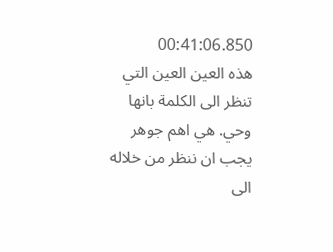00:41:06.850
هذه العين العين التي تنظر الى الكلمة بانها وحي. هي اهم جوهر يجب ان ننظر من خلاله الى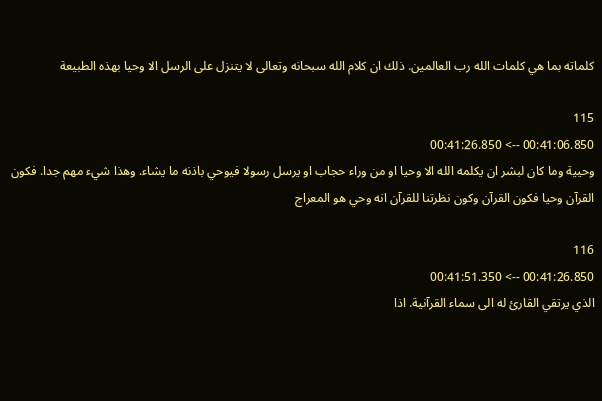كلماته بما هي كلمات الله رب العالمين. ذلك ان كلام الله سبحانه وتعالى لا يتنزل على الرسل الا وحيا بهذه الطبيعة

115
00:41:06.850 --> 00:41:26.850
وحيية وما كان لبشر ان يكلمه الله الا وحيا او من وراء حجاب او يرسل رسولا فيوحي باذنه ما يشاء. وهذا شيء مهم جدا. فكون القرآن وحيا فكون القرآن وكون نظرتنا للقرآن انه وحي هو المعراج

116
00:41:26.850 --> 00:41:51.350
الذي يرتقي القارئ له الى سماء القرآنية. اذا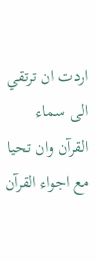اردت ان ترتقي الى سماء القرآن وان تحيا مع اجواء القرآن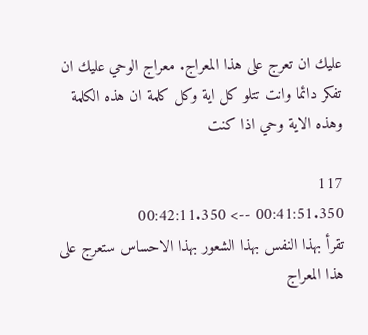عليك ان تعرج على هذا المعراج. معراج الوحي عليك ان تفكر دائما وانت تتلو كل اية وكل كلمة ان هذه الكلمة وهذه الاية وحي اذا كنت

117
00:41:51.350 --> 00:42:11.350
تقرأ بهذا النفس بهذا الشعور بهذا الاحساس ستعرج على هذا المعراج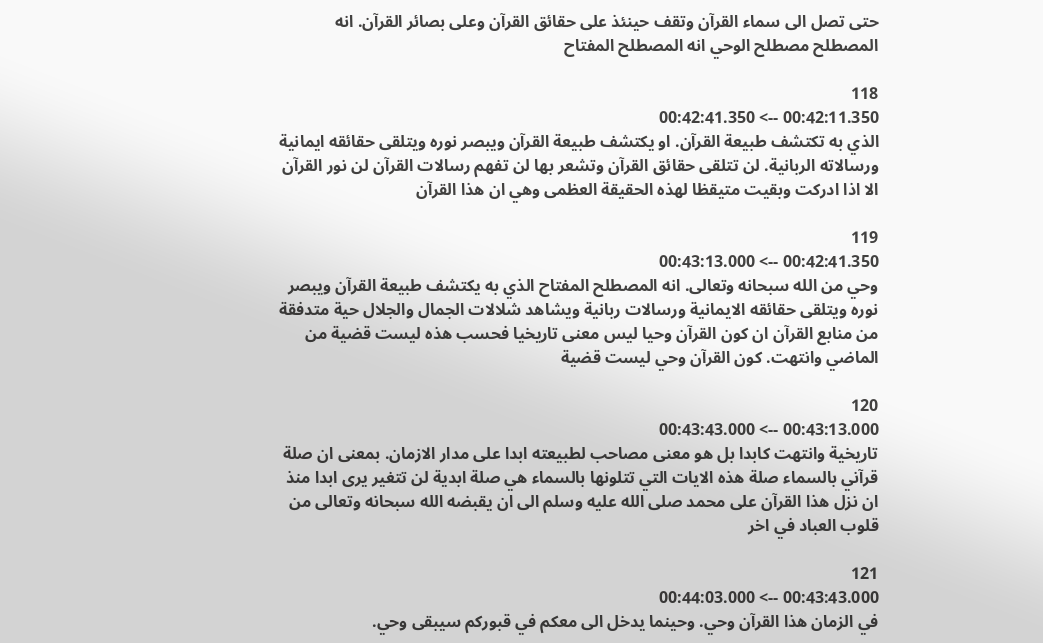حتى تصل الى سماء القرآن وتقف حينئذ على حقائق القرآن وعلى بصائر القرآن. انه المصطلح مصطلح الوحي انه المصطلح المفتاح

118
00:42:11.350 --> 00:42:41.350
الذي به تكتشف طبيعة القرآن. او يكتشف طبيعة القرآن ويبصر نوره ويتلقى حقائقه ايمانية ورسالاته الربانية. لن تتلقى حقائق القرآن وتشعر بها لن تفهم رسالات القرآن لن نور القرآن الا اذا ادركت وبقيت متيقظا لهذه الحقيقة العظمى وهي ان هذا القرآن

119
00:42:41.350 --> 00:43:13.000
وحي من الله سبحانه وتعالى. انه المصطلح المفتاح الذي به يكتشف طبيعة القرآن ويبصر نوره ويتلقى حقائقه الايمانية ورسالات ربانية ويشاهد شلالات الجمال والجلال حية متدفقة من منابع القرآن ان كون القرآن وحيا ليس معنى تاريخيا فحسب هذه ليست قضية من الماضي وانتهت. كون القرآن وحي ليست قضية

120
00:43:13.000 --> 00:43:43.000
تاريخية وانتهت كابدا بل هو معنى مصاحب لطبيعته ابدا على مدار الازمان. بمعنى ان صلة قرآني بالسماء صلة هذه الايات التي تتلونها بالسماء هي صلة ابدية لن تتغير يرى ابدا منذ ان نزل هذا القرآن على محمد صلى الله عليه وسلم الى ان يقبضه الله سبحانه وتعالى من قلوب العباد في اخر

121
00:43:43.000 --> 00:44:03.000
في الزمان هذا القرآن وحي. وحينما يدخل الى معكم في قبوركم سيبقى وحي.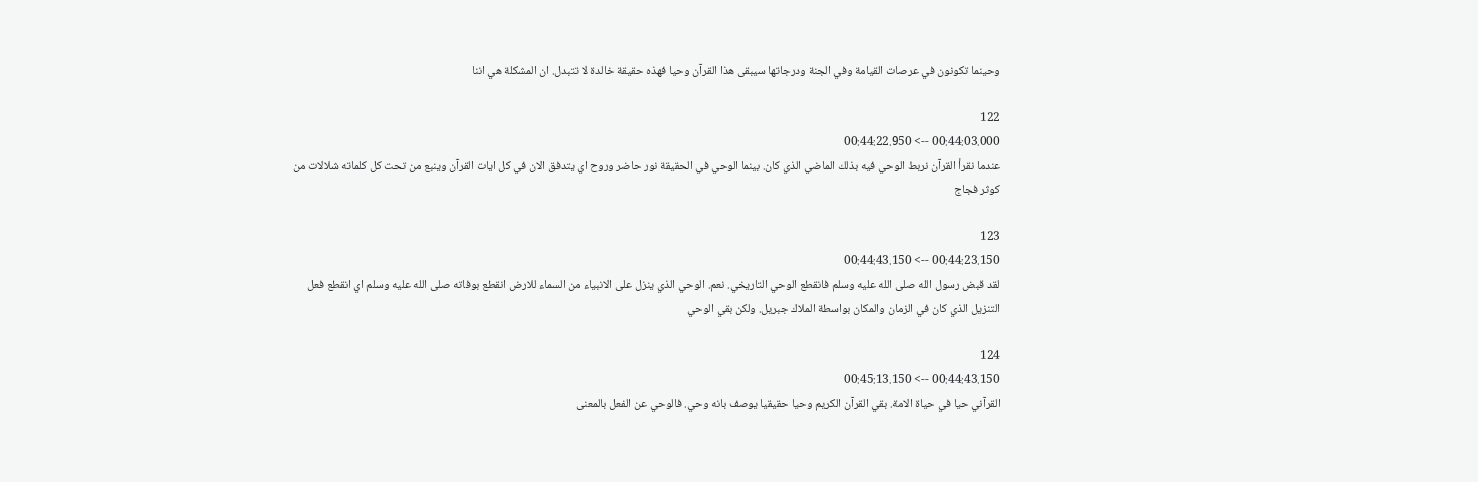وحينما تكونون في عرصات القيامة وفي الجنة ودرجاتها سيبقى هذا القرآن وحيا فهذه حقيقة خالدة لا تتبدل. ان المشكلة هي اننا

122
00:44:03.000 --> 00:44:22.950
عندما نقرأ القرآن نربط الوحي فيه بذلك الماضي الذي كان. بينما الوحي في الحقيقة نور حاضر وروح اي يتدفق الان في كل ايات القرآن وينبع من تحت كل كلماته شلالات من كوثر فجاج

123
00:44:23.150 --> 00:44:43.150
لقد قبض رسول الله صلى الله عليه وسلم فانقطع الوحي التاريخي. نعم. الوحي الذي ينزل على الانبياء من السماء للارض انقطع بوفاته صلى الله عليه وسلم اي انقطع فعل التنزيل الذي كان في الزمان والمكان بواسطة الملاك جبريل. ولكن بقي الوحي

124
00:44:43.150 --> 00:45:13.150
القرآني حيا في حياة الامة. بقي القرآن الكريم وحيا حقيقيا يوصف بانه وحي. فالوحي عن الفعل بالمعنى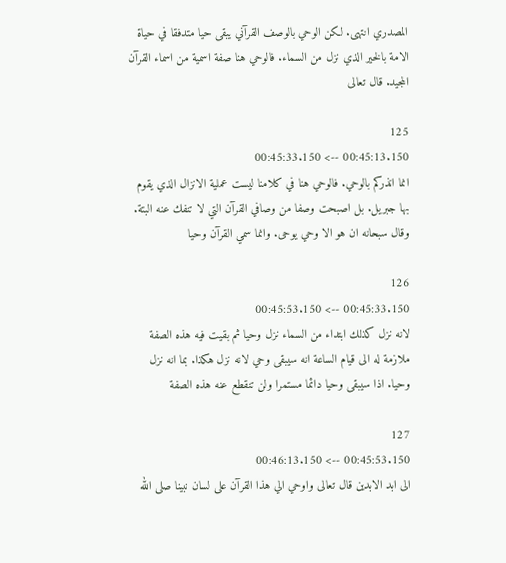المصدري انتهى. لكن الوحي بالوصف القرآني يبقى حيا متدفقا في حياة الامة بالخير الذي نزل من السماء. فالوحي هنا صفة اسمية من اسماء القرآن المجيد. قال تعالى

125
00:45:13.150 --> 00:45:33.150
انما انذركم بالوحي. فالوحي هنا في كلامنا ليست عملية الانزال الذي يقوم بها جبريل. بل اصبحت وصفا من وصافي القرآن التي لا تنفك عنه البتة. وقال سبحانه ان هو الا وحي يوحى. وانما سمي القرآن وحيا

126
00:45:33.150 --> 00:45:53.150
لانه نزل كذلك ابتداء من السماء نزل وحيا ثم بقيت فيه هذه الصفة ملازمة له الى قيام الساعة انه سيبقى وحي لانه نزل هكذا. بما انه نزل وحيا. اذا سيبقى وحيا دائما مستمرا ولن تنقطع عنه هذه الصفة

127
00:45:53.150 --> 00:46:13.150
الى ابد الابدين قال تعالى واوحي الي هذا القرآن على لسان نبينا صلى الله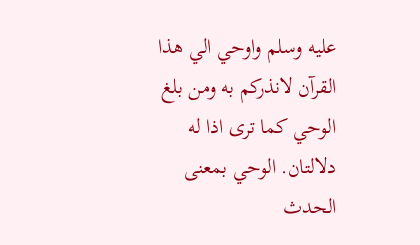عليه وسلم واوحي الي هذا القرآن لانذركم به ومن بلغ الوحي كما ترى اذا له دلالتان. الوحي بمعنى الحدث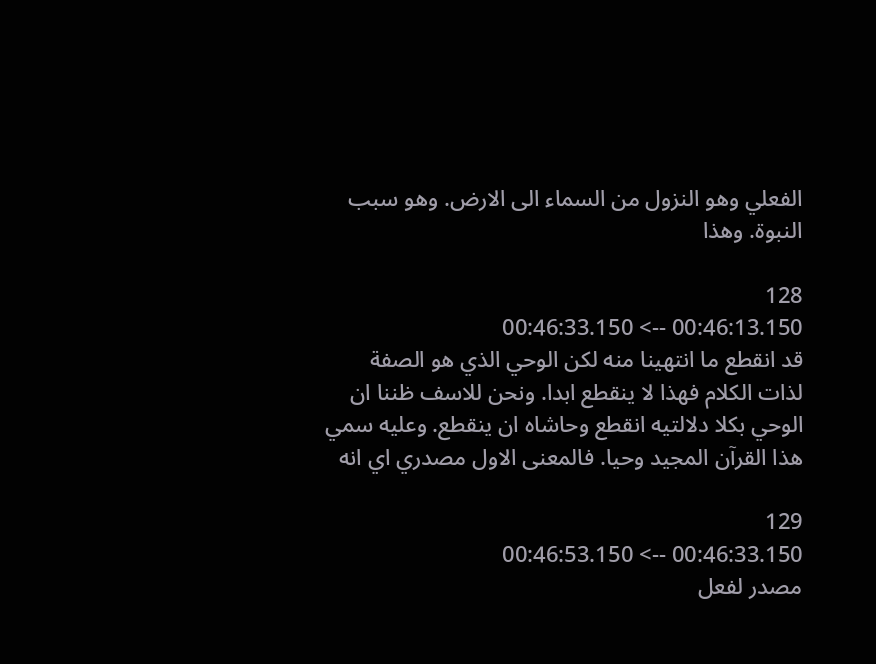الفعلي وهو النزول من السماء الى الارض. وهو سبب النبوة. وهذا

128
00:46:13.150 --> 00:46:33.150
قد انقطع ما انتهينا منه لكن الوحي الذي هو الصفة لذات الكلام فهذا لا ينقطع ابدا. ونحن للاسف ظننا ان الوحي بكلا دلالتيه انقطع وحاشاه ان ينقطع. وعليه سمي هذا القرآن المجيد وحيا. فالمعنى الاول مصدري اي انه

129
00:46:33.150 --> 00:46:53.150
مصدر لفعل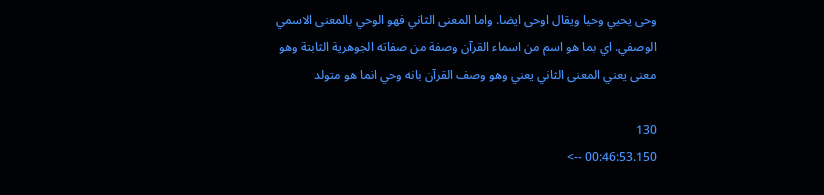وحى يحيي وحيا ويقال اوحى ايضا. واما المعنى الثاني فهو الوحي بالمعنى الاسمي الوصفي. اي بما هو اسم من اسماء القرآن وصفة من صفاته الجوهرية الثابتة وهو معنى يعني المعنى الثاني يعني وهو وصف القرآن بانه وحي انما هو متولد

130
00:46:53.150 -->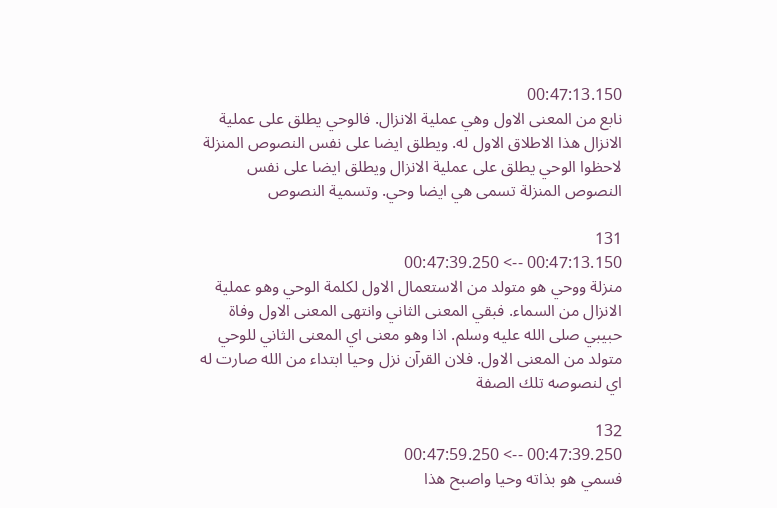00:47:13.150
نابع من المعنى الاول وهي عملية الانزال. فالوحي يطلق على عملية الانزال هذا الاطلاق الاول له. ويطلق ايضا على نفس النصوص المنزلة لاحظوا الوحي يطلق على عملية الانزال ويطلق ايضا على نفس النصوص المنزلة تسمى هي ايضا وحي. وتسمية النصوص

131
00:47:13.150 --> 00:47:39.250
منزلة ووحي هو متولد من الاستعمال الاول لكلمة الوحي وهو عملية الانزال من السماء. فبقي المعنى الثاني وانتهى المعنى الاول وفاة حبيبي صلى الله عليه وسلم. اذا وهو معنى اي المعنى الثاني للوحي متولد من المعنى الاول. فلان القرآن نزل وحيا ابتداء من الله صارت له اي لنصوصه تلك الصفة

132
00:47:39.250 --> 00:47:59.250
فسمي هو بذاته وحيا واصبح هذا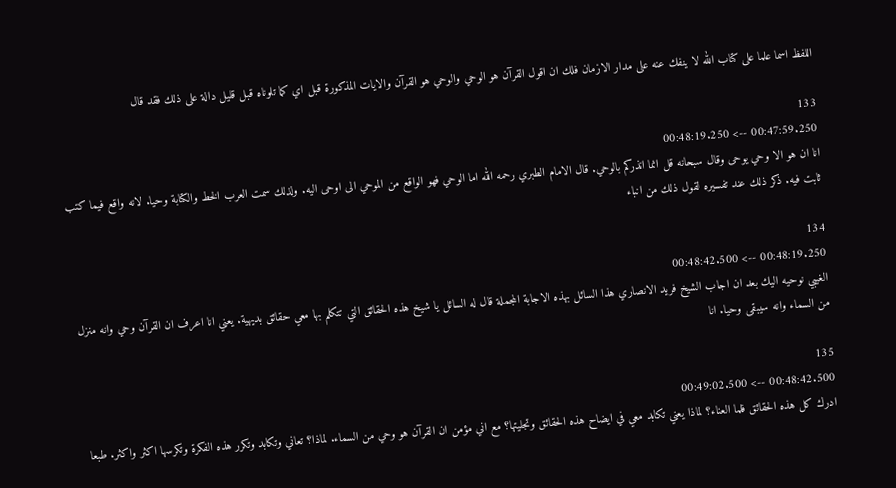اللفظ اسما علما على كتاب الله لا ينفك عنه على مدار الازمان فلك ان اقول القرآن هو الوحي والوحي هو القرآن والايات المذكورة قبل اي كما تلوناه قبل قليل دالة على ذلك فقد قال

133
00:47:59.250 --> 00:48:19.250
انا ان هو الا وحي يوحى وقال سبحانه قل انما انذركم بالوحي. قال الامام الطبري رحمه الله اما الوحي فهو الواقع من الموحي الى اوحى اليه. ولذلك سمت العرب الخط والكتابة وحيا. لانه واقع فيما كتب ثابت فيه. ذكر ذلك عند تفسيره لقول ذلك من انباء

134
00:48:19.250 --> 00:48:42.500
الغيبي نوحيه اليك بعد ان اجاب الشيخ فريد الانصاري هذا السائل بهذه الاجابة المجملة قال له السائل يا شيخ هذه الحقائق التي تتكلم بها معي حقائق بديهية. يعني انا اعرف ان القرآن وحي وانه منزل من السماء وانه سيبقى وحيا. انا

135
00:48:42.500 --> 00:49:02.500
ادرك كل هذه الحقائق فلما العناء؟ لماذا يعني تكابد معي في ايضاح هذه الحقائق وتجليتها؟ مع اني مؤمن ان القرآن هو وحي من السماء. لماذا؟ تعاني وتكابد وتكرر هذه الفكرة وتكرسها اكثر واكثر. طبعا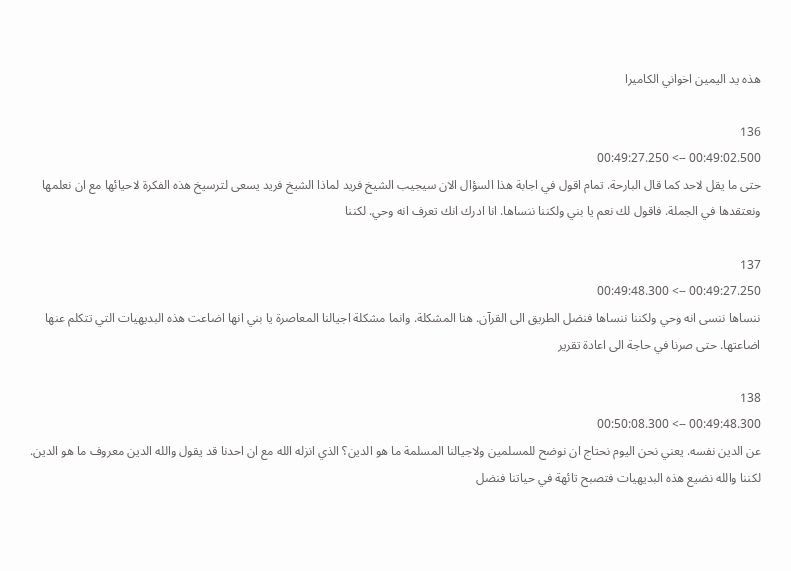هذه يد اليمين اخواني الكاميرا

136
00:49:02.500 --> 00:49:27.250
حتى ما يقل لاحد كما قال البارحة. تمام اقول في اجابة هذا السؤال الان سيجيب الشيخ فريد لماذا الشيخ فريد يسعى لترسيخ هذه الفكرة لاحيائها مع ان نعلمها ونعتقدها في الجملة. فاقول لك نعم يا بني ولكننا ننساها. انا ادرك انك تعرف انه وحي. لكننا

137
00:49:27.250 --> 00:49:48.300
ننساها ننسى انه وحي ولكننا ننساها فنضل الطريق الى القرآن. هنا المشكلة. وانما مشكلة اجيالنا المعاصرة يا بني انها اضاعت هذه البديهيات التي تتكلم عنها اضاعتها. حتى صرنا في حاجة الى اعادة تقرير

138
00:49:48.300 --> 00:50:08.300
عن الدين نفسه. يعني نحن اليوم نحتاج ان نوضح للمسلمين ولاجيالنا المسلمة ما هو الدين؟ الذي انزله الله مع ان احدنا قد يقول والله الدين معروف ما هو الدين. لكننا والله نضيع هذه البديهيات فتصبح تائهة في حياتنا فنضل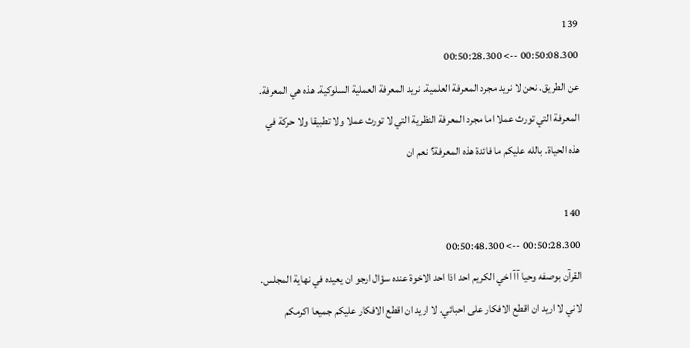139
00:50:08.300 --> 00:50:28.300
عن الطريق. نحن لا نريد مجرد المعرفة العلمية. نريد المعرفة العملية السلوكية. هذه هي المعرفة. المعرفة التي تورث عملا اما مجرد المعرفة النظرية التي لا تورث عملا ولا تطبيقا ولا حركة في هذه الحياة. بالله عليكم ما فائدة هذه المعرفة؟ نعم ان

140
00:50:28.300 --> 00:50:48.300
القرآن بوصفه وحيا آآ اخي الكريم احد اذا احد الاخوة عنده سؤال ارجو ان يعيده في نهاية المجلس. لاني لا اريد ان اقطع الافكار على احبائي. لا اريد ان اقطع الافكار عليكم جميعا اكرمكم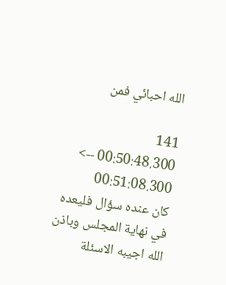الله احبائي فمن

141
00:50:48.300 --> 00:51:08.300
كان عنده سؤال فليعده في نهاية المجلس وباذن الله اجيبه الاسئلة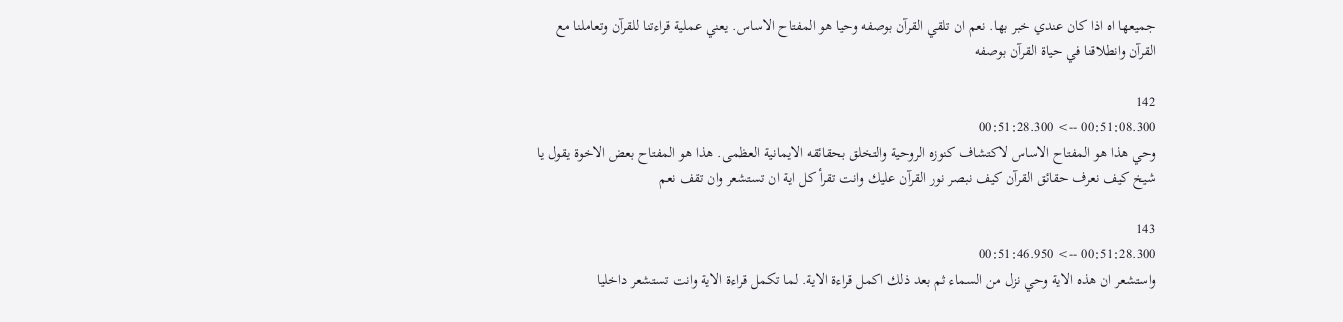جميعها اه اذا كان عندي خبر بها. نعم ان تلقي القرآن بوصفه وحيا هو المفتاح الاساس. يعني عملية قراءتنا للقرآن وتعاملنا مع القرآن وانطلاقنا في حياة القرآن بوصفه

142
00:51:08.300 --> 00:51:28.300
وحي هذا هو المفتاح الاساس لاكتشاف كنوزه الروحية والتخلق بحقائقه الايمانية العظمى. هذا هو المفتاح بعض الاخوة يقول يا شيخ كيف نعرف حقائق القرآن كيف نبصر نور القرآن عليك وانت تقرأ كل اية ان تستشعر وان تقف نعم

143
00:51:28.300 --> 00:51:46.950
واستشعر ان هذه الاية وحي نزل من السماء ثم بعد ذلك اكمل قراءة الاية. لما تكمل قراءة الاية وانت تستشعر داخليا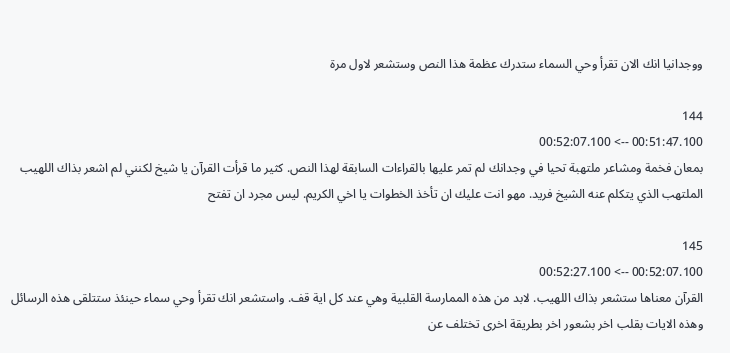ووجدانيا انك الان تقرأ وحي السماء ستدرك عظمة هذا النص وستشعر لاول مرة

144
00:51:47.100 --> 00:52:07.100
بمعان فخمة ومشاعر ملتهبة تحيا في وجدانك لم تمر عليها بالقراءات السابقة لهذا النص. كثير ما قرأت القرآن يا شيخ لكنني لم اشعر بذاك اللهيب الملتهب الذي يتكلم عنه الشيخ فريد. مهو انت عليك ان تأخذ الخطوات يا اخي الكريم. ليس مجرد ان تفتح

145
00:52:07.100 --> 00:52:27.100
القرآن معناها ستشعر بذاك اللهيب. لابد من هذه الممارسة القلبية وهي عند كل اية قف. واستشعر انك تقرأ وحي سماء حينئذ ستتلقى هذه الرسائل وهذه الايات بقلب اخر بشعور اخر بطريقة اخرى تختلف عن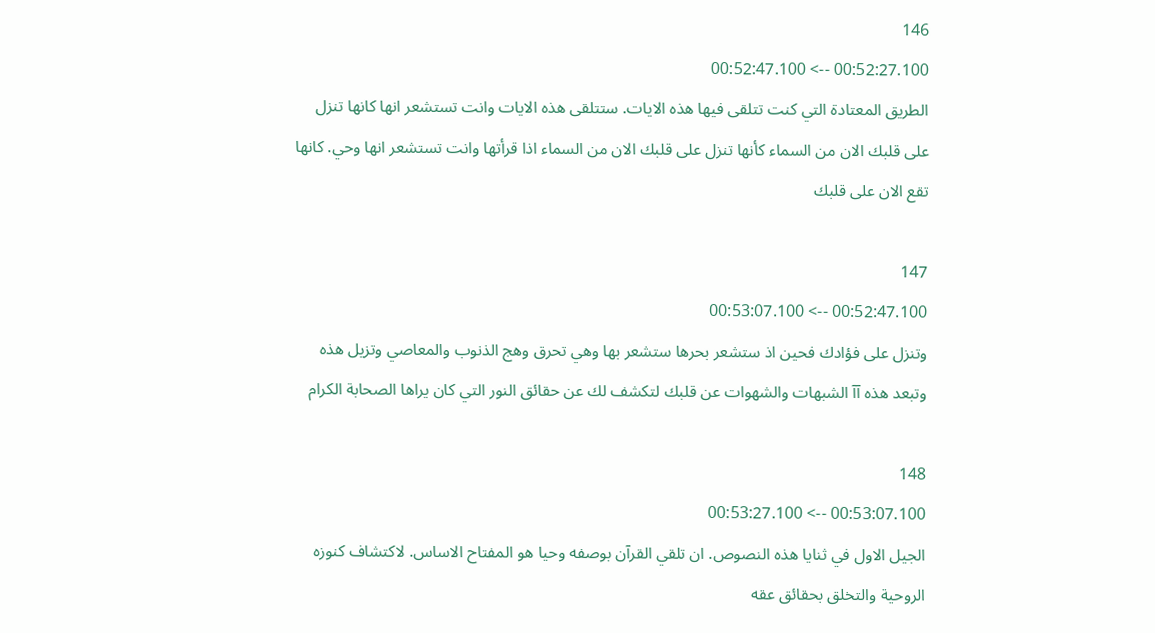146
00:52:27.100 --> 00:52:47.100
الطريق المعتادة التي كنت تتلقى فيها هذه الايات. ستتلقى هذه الايات وانت تستشعر انها كانها تنزل على قلبك الان من السماء كأنها تنزل على قلبك الان من السماء اذا قرأتها وانت تستشعر انها وحي. كانها تقع الان على قلبك

147
00:52:47.100 --> 00:53:07.100
وتنزل على فؤادك فحين اذ ستشعر بحرها ستشعر بها وهي تحرق وهج الذنوب والمعاصي وتزيل هذه وتبعد هذه آآ الشبهات والشهوات عن قلبك لتكشف لك عن حقائق النور التي كان يراها الصحابة الكرام

148
00:53:07.100 --> 00:53:27.100
الجيل الاول في ثنايا هذه النصوص. ان تلقي القرآن بوصفه وحيا هو المفتاح الاساس. لاكتشاف كنوزه الروحية والتخلق بحقائق عقه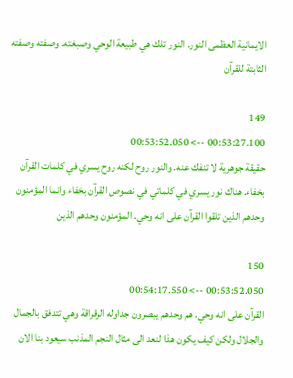الايمانية العظمى النور. النور تلك هي طبيعة الوحي وصبغته. وصفته وصفته الثابتة للقرآن

149
00:53:27.100 --> 00:53:52.050
حقيقة جوهرية لا تنفك عنه. والنور روح لكنه روح يسري في كلمات القرآن بخفاء. هناك نور يسري في كلماتي في نصوص القرآن بخفاء وانما المؤمنون وحدهم الذين تلقوا القرآن على انه وحي. المؤمنون وحدهم الذين

150
00:53:52.050 --> 00:54:17.550
القرآن على انه وحي. هم وحدهم يبصرون جداوله الرقراقة وهي تتدفق بالجمال والجلال ولكن كيف يكون هذا لنعد الى مثال النجم المذنب سيعود بنا الان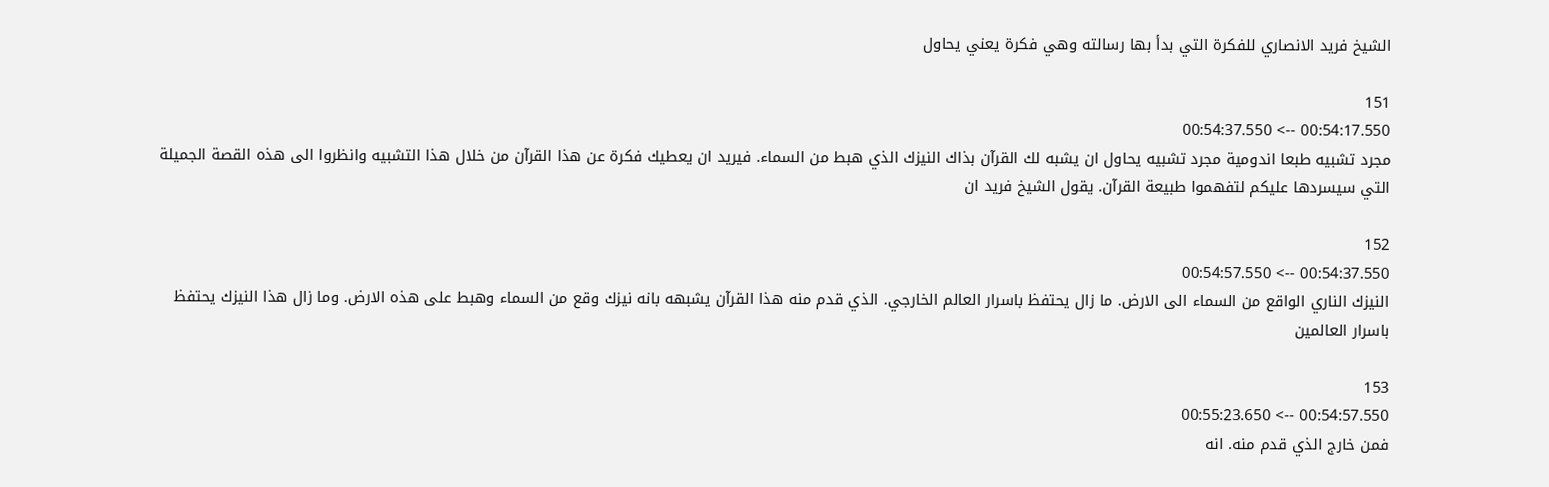الشيخ فريد الانصاري للفكرة التي بدأ بها رسالته وهي فكرة يعني يحاول

151
00:54:17.550 --> 00:54:37.550
مجرد تشبيه طبعا اندومية مجرد تشبيه يحاول ان يشبه لك القرآن بذاك النيزك الذي هبط من السماء. فيريد ان يعطيك فكرة عن هذا القرآن من خلال هذا التشبيه وانظروا الى هذه القصة الجميلة التي سيسردها عليكم لتفهموا طبيعة القرآن. يقول الشيخ فريد ان

152
00:54:37.550 --> 00:54:57.550
النيزك الناري الواقع من السماء الى الارض. ما زال يحتفظ باسرار العالم الخارجي. الذي قدم منه هذا القرآن يشبهه بانه نيزك وقع من السماء وهبط على هذه الارض. وما زال هذا النيزك يحتفظ باسرار العالمين

153
00:54:57.550 --> 00:55:23.650
فمن خارج الذي قدم منه. انه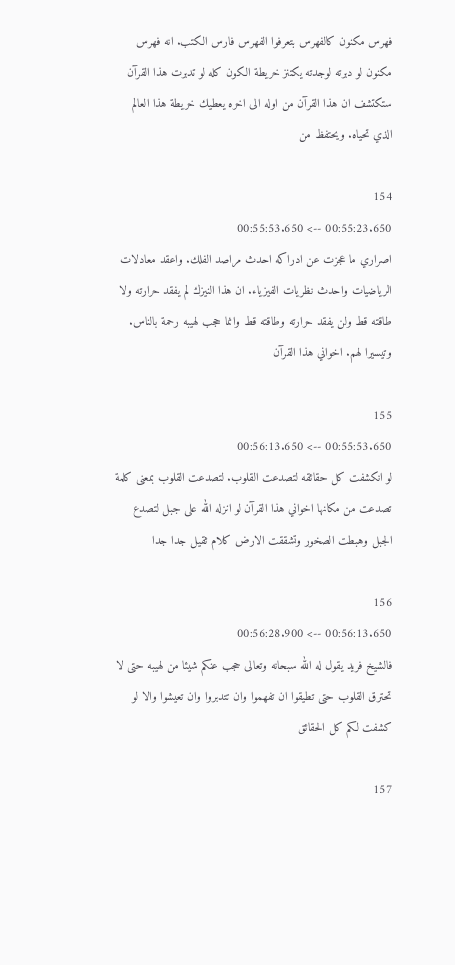فهرس مكنون كالفهرس بتعرفوا الفهرس فارس الكتب. انه فهرس مكنون لو دبرته لوجدته يكتنز خريطة الكون كله لو تدبرت هذا القرآن ستكتشف ان هذا القرآن من اوله الى اخره يعطيك خريطة هذا العالم الذي تحياه. ويحتفظ من

154
00:55:23.650 --> 00:55:53.650
اصراري ما عجزت عن ادراكه احدث مراصد الفلك. واعقد معادلات الرياضيات واحدث نظريات الفيزياء. ان هذا النيزك لم يفقد حرارته ولا طاقته قط ولن يفقد حرارته وطاقته قط وانما حجب لهيبه رحمة بالناس. وتيسيرا لهم. اخواني هذا القرآن

155
00:55:53.650 --> 00:56:13.650
لو انكشفت كل حقائقه لتصدعت القلوب. لتصدعت القلوب بمعنى كلمة تصدعت من مكانها اخواني هذا القرآن لو انزله الله على جبل لتصدع الجبل وهبطت الصخور وتشققت الارض كلام ثقيل جدا جدا

156
00:56:13.650 --> 00:56:28.900
فالشيخ فريد يقول له الله سبحانه وتعالى حجب عنكم شيئا من لهيبه حتى لا تحترق القلوب حتى تطيقوا ان تفهموا وان تتدبروا وان تعيشوا والا لو كشفت لكم كل الحقائق

157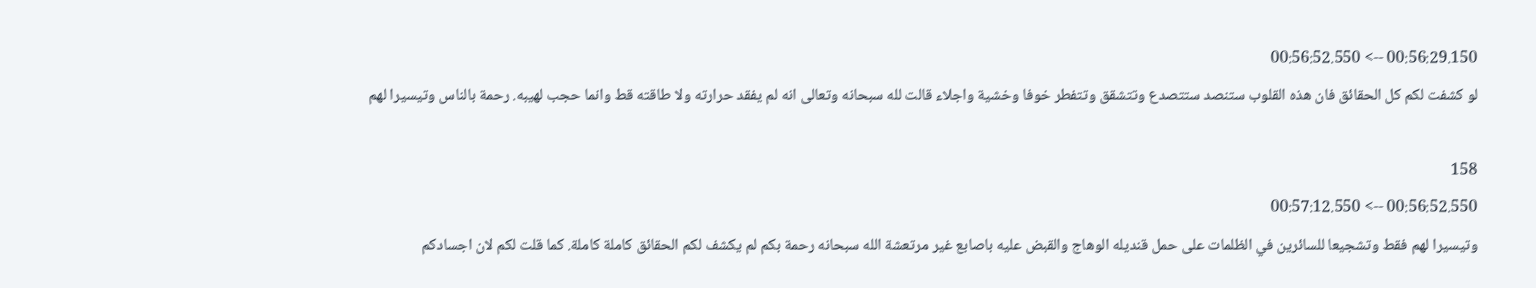00:56:29.150 --> 00:56:52.550
لو كشفت لكم كل الحقائق فان هذه القلوب ستنصد ستتصدع وتتشقق وتتفطر خوفا وخشية واجلاء قالت لله سبحانه وتعالى انه لم يفقد حرارته ولا طاقته قط وانما حجب لهيبه. رحمة بالناس وتيسيرا لهم

158
00:56:52.550 --> 00:57:12.550
وتيسيرا لهم فقط وتشجيعا للسائرين في الظلمات على حمل قنديله الوهاج والقبض عليه باصابع غير مرتعشة الله سبحانه رحمة بكم لم يكشف لكم الحقائق كاملة كاملة. كما قلت لكم لان اجسادكم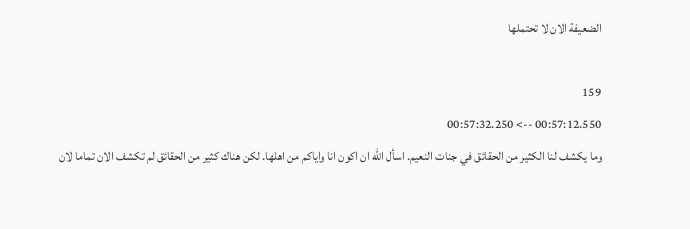الضعيفة الان لا تحتملها

159
00:57:12.550 --> 00:57:32.250
وما يكشف لنا الكثير من الحقائق في جنات النعيم. اسأل الله ان اكون انا واياكم من اهلها. لكن هناك كثير من الحقائق لم تكشف الان تماما لان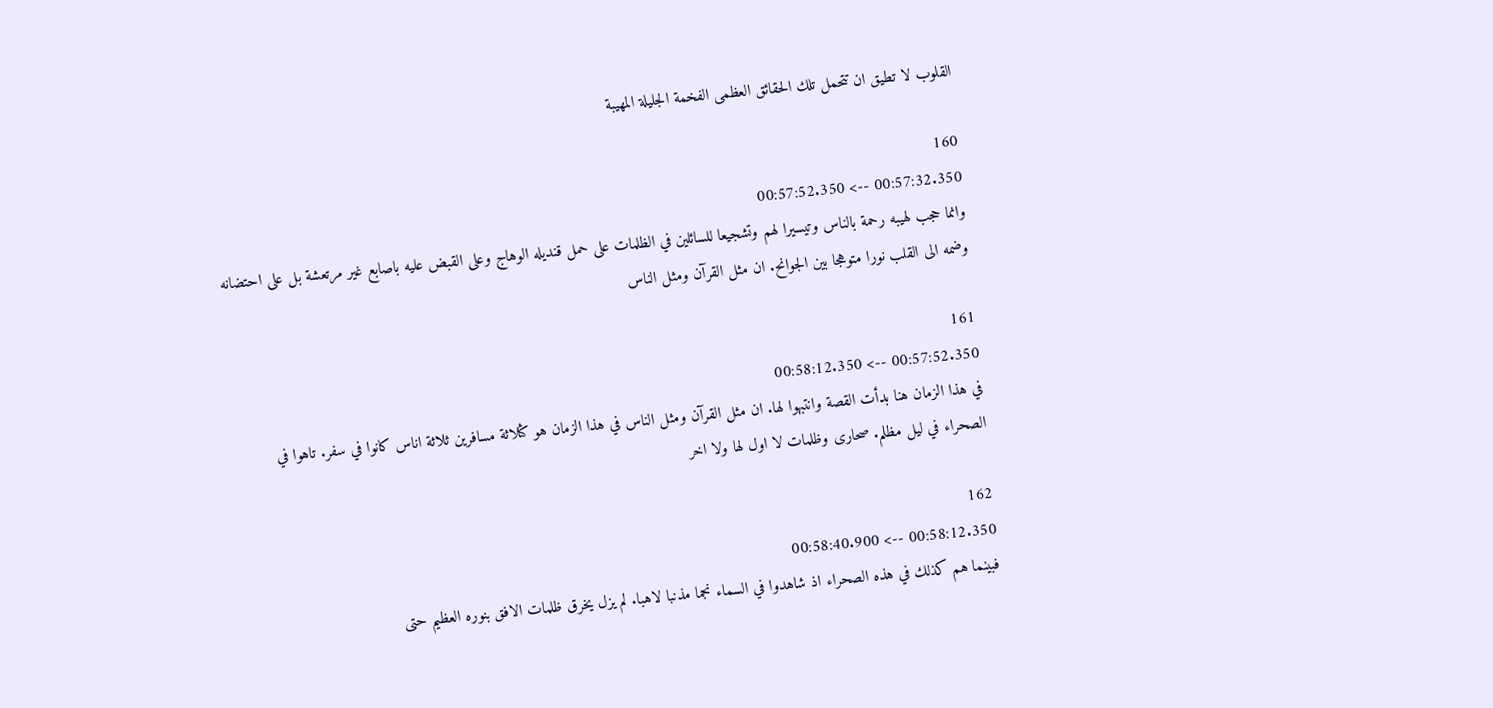القلوب لا تطيق ان تتحمل تلك الحقائق العظمى الفخمة الجليلة المهيبة

160
00:57:32.350 --> 00:57:52.350
وانما حجب لهيبه رحمة بالناس وتيسيرا لهم وتشجيعا للسائلين في الظلمات على حمل قنديله الوهاج وعلى القبض عليه باصابع غير مرتعشة بل على احتضانه وضمه الى القلب نورا متوهجا بين الجوانح. ان مثل القرآن ومثل الناس

161
00:57:52.350 --> 00:58:12.350
في هذا الزمان هنا بدأت القصة وانتبهوا لها. ان مثل القرآن ومثل الناس في هذا الزمان هو كثلاثة مسافرين ثلاثة اناس كانوا في سفر. تاهوا في الصحراء في ليل مظلم. صحارى وظلمات لا اول لها ولا اخر

162
00:58:12.350 --> 00:58:40.900
فبينما هم كذلك في هذه الصحراء اذ شاهدوا في السماء نجما مذنبا لاهبا. لم يزل يخرق ظلمات الافق بنوره العظيم حتى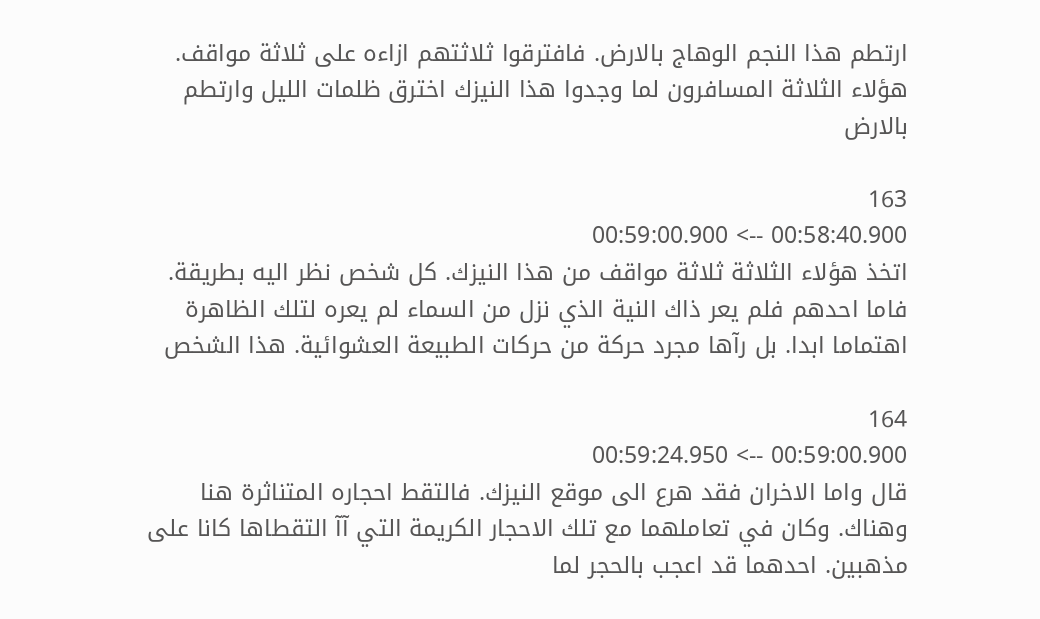ارتطم هذا النجم الوهاج بالارض. فافترقوا ثلاثتهم ازاءه على ثلاثة مواقف. هؤلاء الثلاثة المسافرون لما وجدوا هذا النيزك اخترق ظلمات الليل وارتطم بالارض

163
00:58:40.900 --> 00:59:00.900
اتخذ هؤلاء الثلاثة ثلاثة مواقف من هذا النيزك. كل شخص نظر اليه بطريقة. فاما احدهم فلم يعر ذاك النية الذي نزل من السماء لم يعره لتلك الظاهرة اهتماما ابدا. بل رآها مجرد حركة من حركات الطبيعة العشوائية. هذا الشخص

164
00:59:00.900 --> 00:59:24.950
قال واما الاخران فقد هرع الى موقع النيزك. فالتقط احجاره المتناثرة هنا وهناك. وكان في تعاملهما مع تلك الاحجار الكريمة التي آآ التقطاها كانا على مذهبين. احدهما قد اعجب بالحجر لما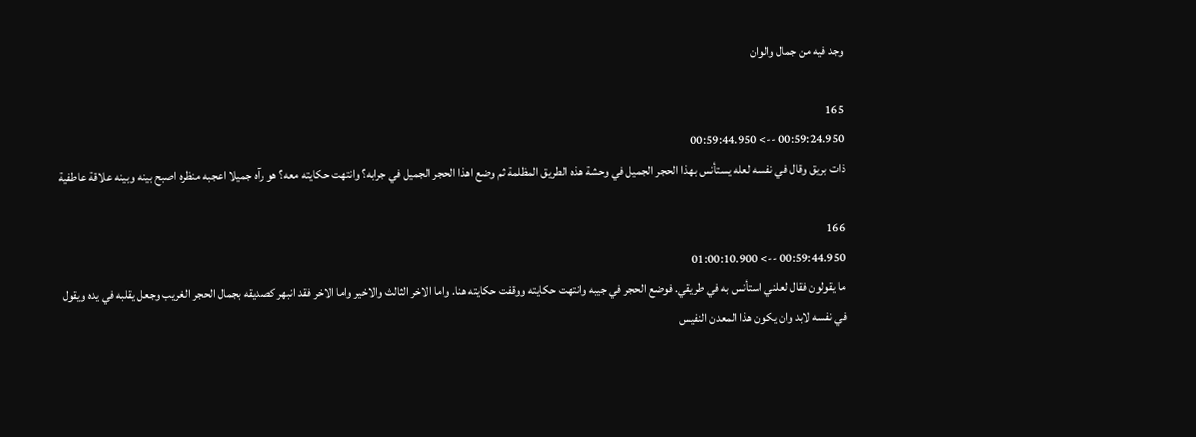وجد فيه من جمال والوان

165
00:59:24.950 --> 00:59:44.950
ذات بريق وقال في نفسه لعله يستأنس بهذا الحجر الجميل في وحشة هذه الطريق المظلمة ثم وضع اهذا الحجر الجميل في جرابه؟ وانتهت حكايته معه؟ هو رآه جميلا اعجبه منظره اصبح بينه وبينه علاقة عاطفية

166
00:59:44.950 --> 01:00:10.900
ما يقولون فقال لعلني استأنس به في طريقي. فوضع الحجر في جيبه وانتهت حكايته ووقفت حكايته هنا. واما الاخر الثالث والاخير واما الاخر فقد انبهر كصديقه بجمال الحجر الغريب وجعل يقلبه في يده ويقول في نفسه لابد وان يكون هذا المعدن النفيس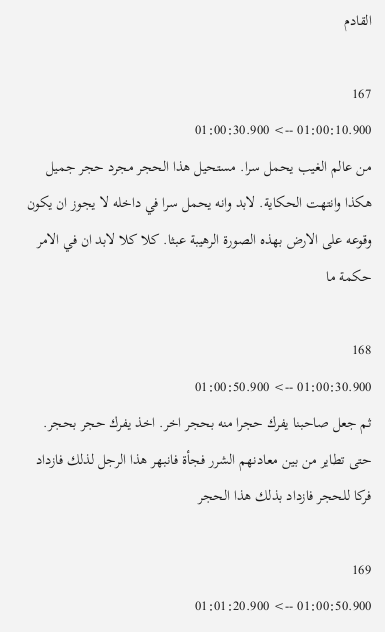القادم

167
01:00:10.900 --> 01:00:30.900
من عالم الغيب يحمل سرا. مستحيل هذا الحجر مجرد حجر جميل هكذا وانتهت الحكاية. لابد وانه يحمل سرا في داخله لا يجوز ان يكون وقوعه على الارض بهذه الصورة الرهيبة عبثا. كلا كلا لابد ان في الامر حكمة ما

168
01:00:30.900 --> 01:00:50.900
ثم جعل صاحبنا يفرك حجرا منه بحجر اخر. اخذ يفرك حجر بحجر. حتى تطاير من بين معادنهم الشرر فجأة فانبهر هذا الرجل لذلك فازداد فركا للحجر فازداد بذلك هذا الحجر

169
01:00:50.900 --> 01:01:20.900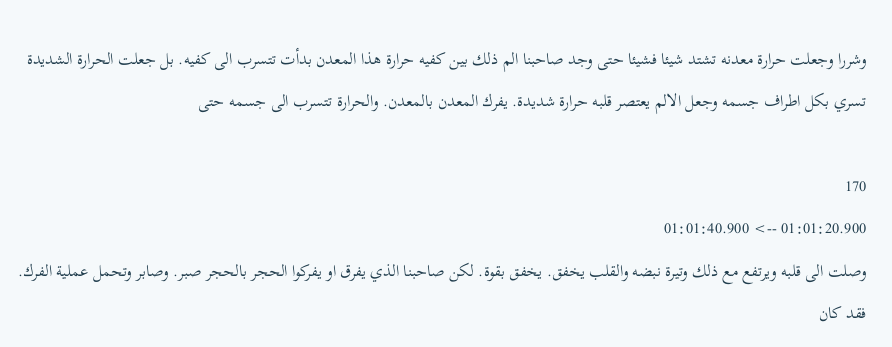وشررا وجعلت حرارة معدنه تشتد شيئا فشيئا حتى وجد صاحبنا الم ذلك بين كفيه حرارة هذا المعدن بدأت تتسرب الى كفيه. بل جعلت الحرارة الشديدة تسري بكل اطراف جسمه وجعل الالم يعتصر قلبه حرارة شديدة. يفرك المعدن بالمعدن. والحرارة تتسرب الى جسمه حتى

170
01:01:20.900 --> 01:01:40.900
وصلت الى قلبه ويرتفع مع ذلك وتيرة نبضه والقلب يخفق. يخفق بقوة. لكن صاحبنا الذي يفرق او يفركوا الحجر بالحجر صبر. وصابر وتحمل عملية الفرك. فقد كان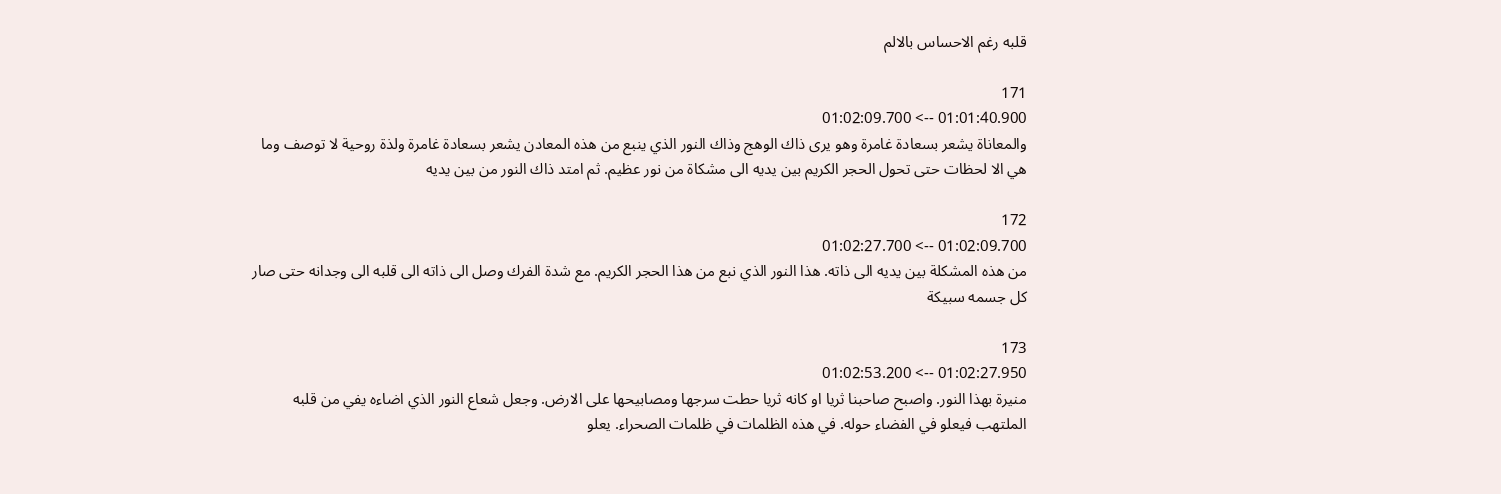قلبه رغم الاحساس بالالم

171
01:01:40.900 --> 01:02:09.700
والمعاناة يشعر بسعادة غامرة وهو يرى ذاك الوهج وذاك النور الذي ينبع من هذه المعادن يشعر بسعادة غامرة ولذة روحية لا توصف وما هي الا لحظات حتى تحول الحجر الكريم بين يديه الى مشكاة من نور عظيم. ثم امتد ذاك النور من بين يديه

172
01:02:09.700 --> 01:02:27.700
من هذه المشكلة بين يديه الى ذاته. هذا النور الذي نبع من هذا الحجر الكريم. مع شدة الفرك وصل الى ذاته الى قلبه الى وجدانه حتى صار كل جسمه سبيكة

173
01:02:27.950 --> 01:02:53.200
منيرة بهذا النور. واصبح صاحبنا ثريا او كانه ثريا حطت سرجها ومصابيحها على الارض. وجعل شعاع النور الذي اضاءه يفي من قلبه الملتهب فيعلو في الفضاء حوله. في هذه الظلمات في ظلمات الصحراء. يعلو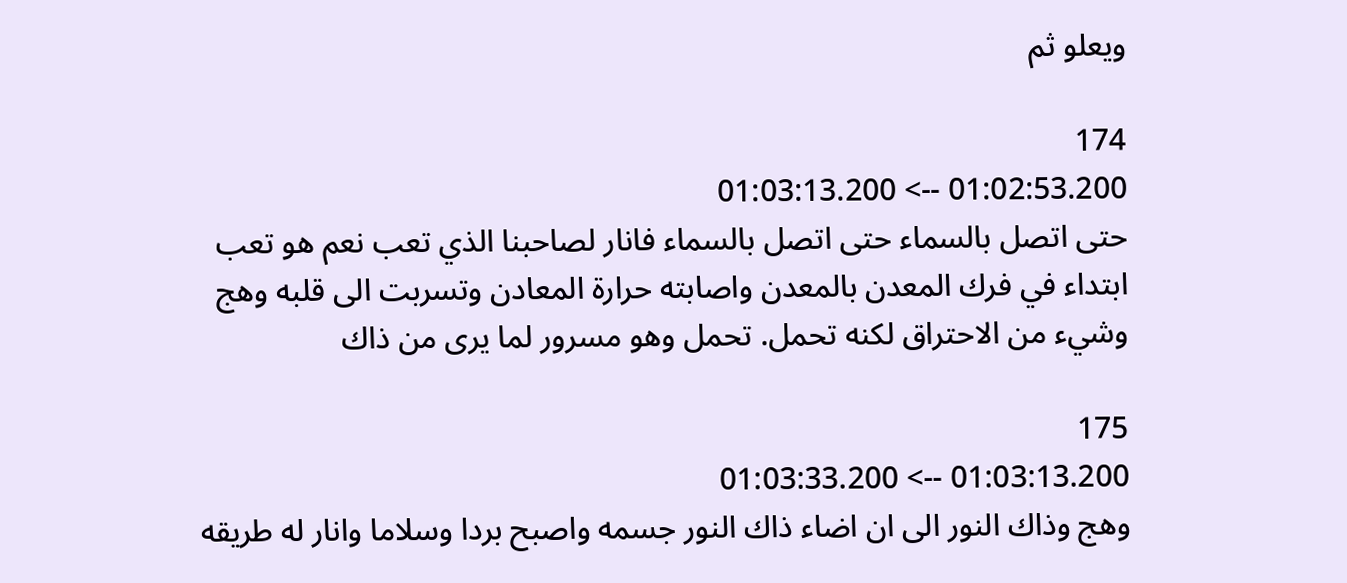ويعلو ثم

174
01:02:53.200 --> 01:03:13.200
حتى اتصل بالسماء حتى اتصل بالسماء فانار لصاحبنا الذي تعب نعم هو تعب ابتداء في فرك المعدن بالمعدن واصابته حرارة المعادن وتسربت الى قلبه وهج وشيء من الاحتراق لكنه تحمل. تحمل وهو مسرور لما يرى من ذاك

175
01:03:13.200 --> 01:03:33.200
وهج وذاك النور الى ان اضاء ذاك النور جسمه واصبح بردا وسلاما وانار له طريقه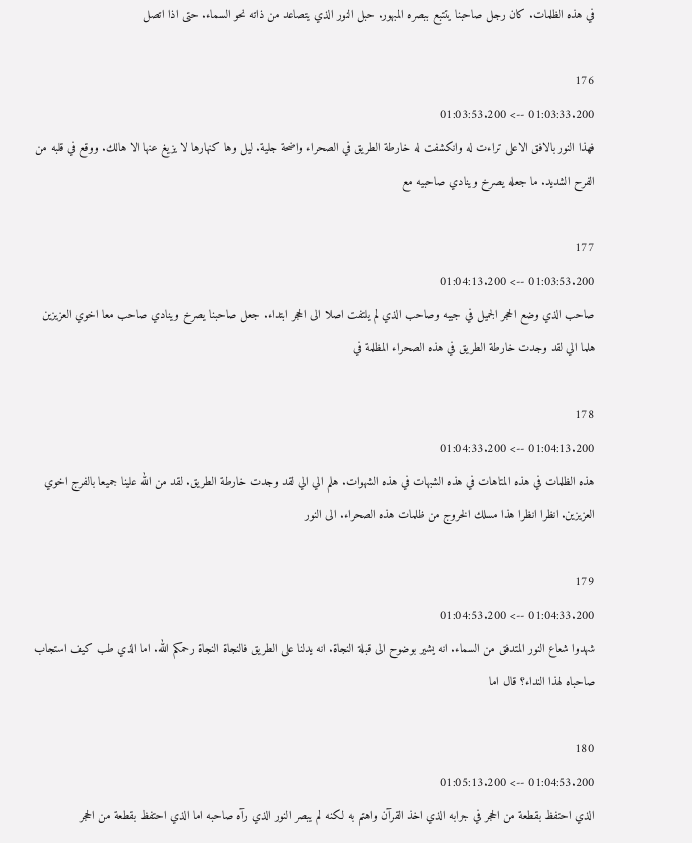في هذه الظلمات. كان رجل صاحبنا يتتبع ببصره المبهور. حبل النور الذي يتصاعد من ذاته نحو السماء. حتى اذا اتصل

176
01:03:33.200 --> 01:03:53.200
فهذا النور بالافق الاعلى تراءت له وانكشفت له خارطة الطريق في الصحراء واضحة جلية. ليل وها كنهارها لا يزيغ عنها الا هالك. ووقع في قلبه من الفرح الشديد. ما جعله يصرخ وينادي صاحبيه مع

177
01:03:53.200 --> 01:04:13.200
صاحب الذي وضع الحجر الجميل في جيبه وصاحب الذي لم يلتفت اصلا الى الحجر ابتداء. جعل صاحبنا يصرخ وينادي صاحب معا اخوي العزيزين هلما الي لقد وجدت خارطة الطريق في هذه الصحراء المظلمة في

178
01:04:13.200 --> 01:04:33.200
هذه الظلمات في هذه المتاهات في هذه الشبهات في هذه الشهوات. هلم الي الي لقد وجدت خارطة الطريق. لقد من الله علينا جميعا بالفرج اخوي العزيزين. انظرا انظرا هذا مسلك الخروج من ظلمات هذه الصحراء. الى النور

179
01:04:33.200 --> 01:04:53.200
شهدوا شعاع النور المتدفق من السماء. انه يشير بوضوح الى قبلة النجاة. انه يدلنا على الطريق فالنجاة النجاة رحمكم الله. اما الذي طب كيف استجاب صاحباه لهذا النداء؟ قال اما

180
01:04:53.200 --> 01:05:13.200
الذي احتفظ بقطعة من الحجر في جرابه الذي اخذ القرآن واهتم به لكنه لم يبصر النور الذي رآه صاحبه اما الذي احتفظ بقطعة من الحجر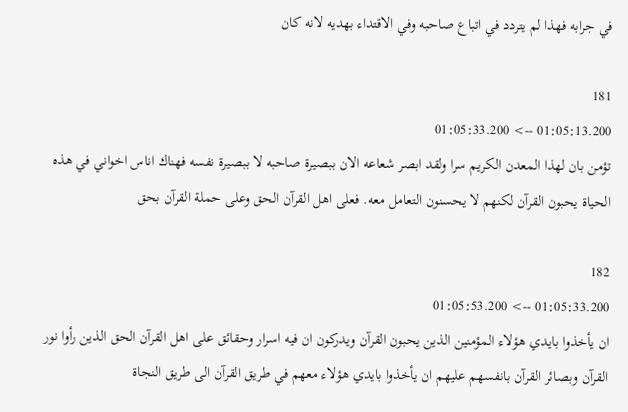في جرابه فهذا لم يتردد في اتباع صاحبه وفي الاقتداء بهديه لانه كان

181
01:05:13.200 --> 01:05:33.200
تؤمن بان لهذا المعدن الكريم سرا ولقد ابصر شعاعه الان ببصيرة صاحبه لا ببصيرة نفسه فهناك اناس اخواني في هذه الحياة يحبون القرآن لكنهم لا يحسنون التعامل معه. فعلى اهل القرآن الحق وعلى حملة القرآن بحق

182
01:05:33.200 --> 01:05:53.200
ان يأخذوا بايدي هؤلاء المؤمنين الذين يحبون القرآن ويدركون ان فيه اسرار وحقائق على اهل القرآن الحق الذين رأوا نور القرآن وبصائر القرآن بانفسهم عليهم ان يأخذوا بايدي هؤلاء معهم في طريق القرآن الى طريق النجاة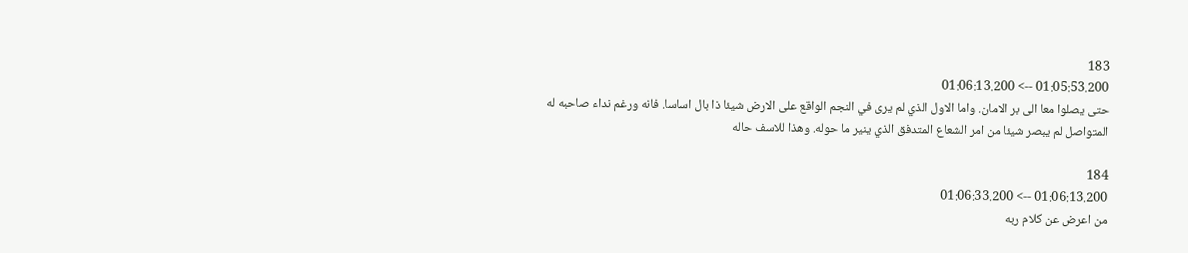183
01:05:53.200 --> 01:06:13.200
حتى يصلوا معا الى بر الامان. واما الاول الذي لم يرى في النجم الواقع على الارض شيئا ذا بال اساسا. فانه ورغم نداء صاحبه له المتواصل لم يبصر شيئا من امر الشعاع المتدفق الذي ينير ما حوله. وهذا للاسف حاله

184
01:06:13.200 --> 01:06:33.200
من اعرض عن كلام ربه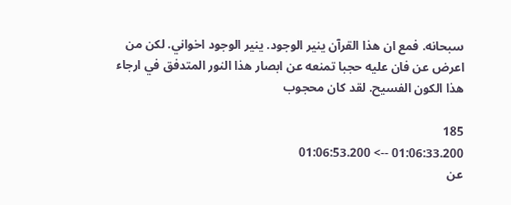سبحانه. فمع ان هذا القرآن ينير الوجود. ينير الوجود اخواني. لكن من اعرض عن فان عليه حجبا تمنعه عن ابصار هذا النور المتدفق في ارجاء هذا الكون الفسيح. لقد كان محجوب

185
01:06:33.200 --> 01:06:53.200
عن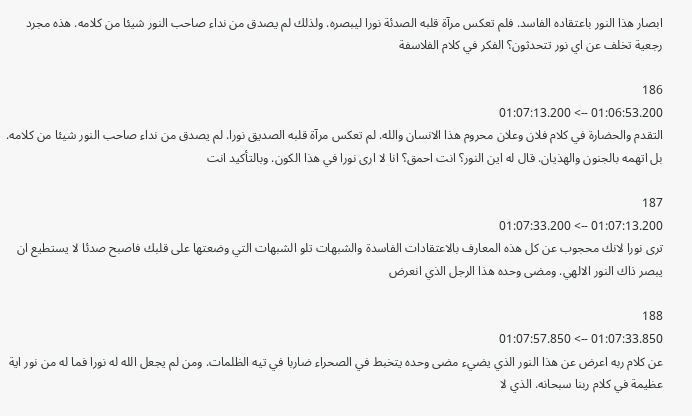ابصار هذا النور باعتقاده الفاسد. فلم تعكس مرآة قلبه الصدئة نورا ليبصره. ولذلك لم يصدق من نداء صاحب النور شيئا من كلامه. هذه مجرد رجعية تخلف عن اي نور تتحدثون؟ الفكر في كلام الفلاسفة

186
01:06:53.200 --> 01:07:13.200
التقدم والحضارة في كلام فلان وعلان محروم هذا الانسان والله. لم تعكس مرآة قلبه الصديق نورا. لم يصدق من نداء صاحب النور شيئا من كلامه. بل اتهمه بالجنون والهذيان. قال له اين النور؟ انت احمق؟ انا لا ارى نورا في هذا الكون. وبالتأكيد انت

187
01:07:13.200 --> 01:07:33.200
ترى نورا لانك محجوب عن كل هذه المعارف بالاعتقادات الفاسدة والشبهات تلو الشبهات التي وضعتها على قلبك فاصبح صدئا لا يستطيع ان يبصر ذاك النور الالهي. ومضى وحده هذا الرجل الذي انعرض

188
01:07:33.850 --> 01:07:57.850
عن كلام ربه اعرض عن هذا النور الذي يضيء مضى وحده يتخبط في الصحراء ضاربا في تيه الظلمات. ومن لم يجعل الله له نورا فما له من نور اية عظيمة في كلام ربنا سبحانه. الذي لا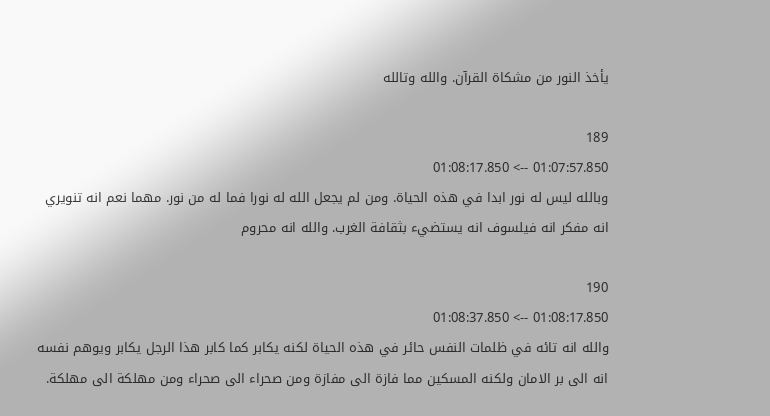يأخذ النور من مشكاة القرآن. والله وتالله

189
01:07:57.850 --> 01:08:17.850
وبالله ليس له نور ابدا في هذه الحياة. ومن لم يجعل الله له نورا فما له من نور. مهما نعم انه تنويري انه مفكر انه فيلسوف انه يستضيء بثقافة الغرب. والله انه محروم

190
01:08:17.850 --> 01:08:37.850
والله انه تائه في ظلمات النفس حائر في هذه الحياة لكنه يكابر كما كابر هذا الرجل يكابر ويوهم نفسه انه الى بر الامان ولكنه المسكين مما فازة الى مفازة ومن صحراء الى صحراء ومن مهلكة الى مهلكة.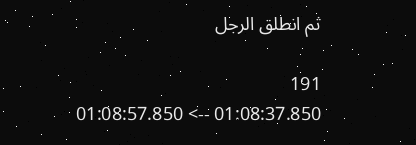ثم انطلق الرجل

191
01:08:37.850 --> 01:08:57.850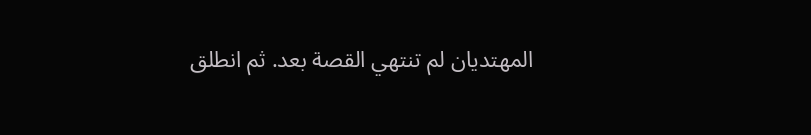المهتديان لم تنتهي القصة بعد. ثم انطلق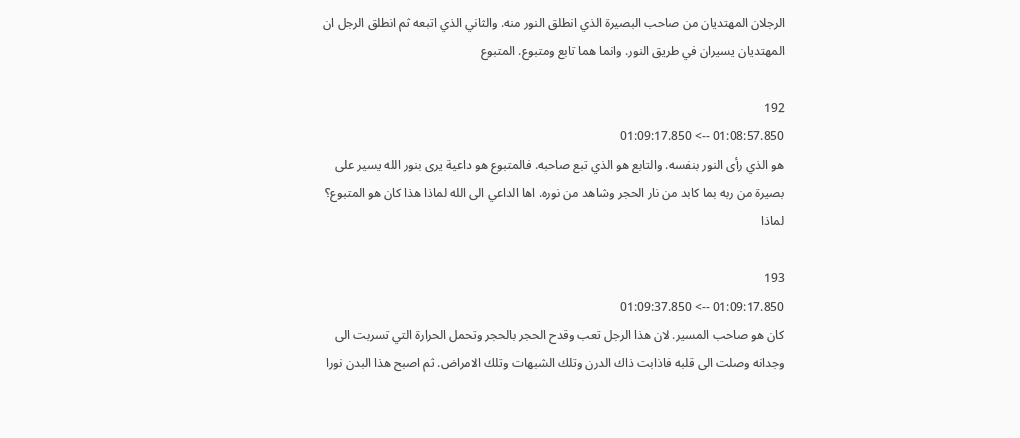الرجلان المهتديان من صاحب البصيرة الذي انطلق النور منه. والثاني الذي اتبعه ثم انطلق الرجل ان المهتديان يسيران في طريق النور. وانما هما تابع ومتبوع. المتبوع

192
01:08:57.850 --> 01:09:17.850
هو الذي رأى النور بنفسه. والتابع هو الذي تبع صاحبه. فالمتبوع هو داعية يرى بنور الله يسير على بصيرة من ربه بما كابد من نار الحجر وشاهد من نوره. اها الداعي الى الله لماذا هذا كان هو المتبوع؟ لماذا

193
01:09:17.850 --> 01:09:37.850
كان هو صاحب المسير. لان هذا الرجل تعب وقدح الحجر بالحجر وتحمل الحرارة التي تسربت الى وجدانه وصلت الى قلبه فاذابت ذاك الدرن وتلك الشبهات وتلك الامراض. ثم اصبح هذا البدن نورا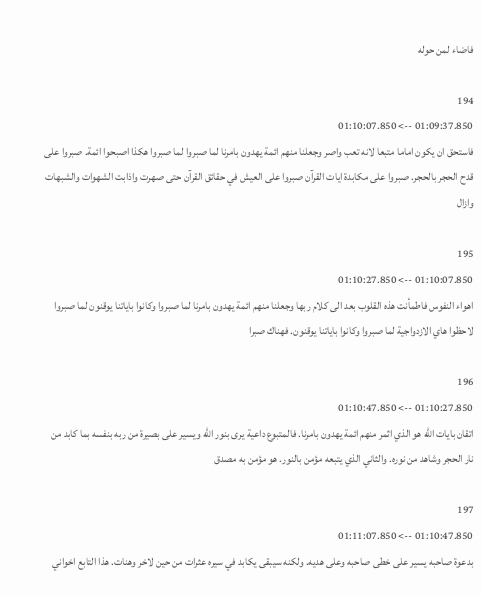فاضاء لمن حوله

194
01:09:37.850 --> 01:10:07.850
فاستحق ان يكون اماما متبعا لانه تعب واصر وجعلنا منهم ائمة يهدون بامرنا لما صبروا لما صبروا هكذا اصبحوا ائمة. صبروا على قدح الحجر بالحجر. صبروا على مكابدة ايات القرآن صبروا على العيش في حقائق القرآن حتى صهرت واذابت الشهوات والشبهات وازال

195
01:10:07.850 --> 01:10:27.850
اهواء النفوس فاطمأنت هذه القلوب بعد الى كلام ربها وجعلنا منهم ائمة يهدون بامرنا لما صبروا وكانوا باياتنا يوقنون لما صبروا لاحظوا هاي الازدواجية لما صبروا وكانوا باياتنا يوقنون. فهناك صبرا

196
01:10:27.850 --> 01:10:47.850
اتقان بايات الله هو الذي اثمر منهم ائمة يهدون بامرنا. فالمتبوع داعية يرى بنور الله ويسير على بصيرة من ربه بنفسه بما كابد من نار الحجر وشاهد من نوره. والثاني الذي يتبعه مؤمن بالنور. هو مؤمن به مصدق

197
01:10:47.850 --> 01:11:07.850
بدعوة صاحبه يسير على خطى صاحبه وعلى هديه. ولكنه سيبقى يكابد في سيره عثرات من حين لاخر وهنات. هذا التابع اخواني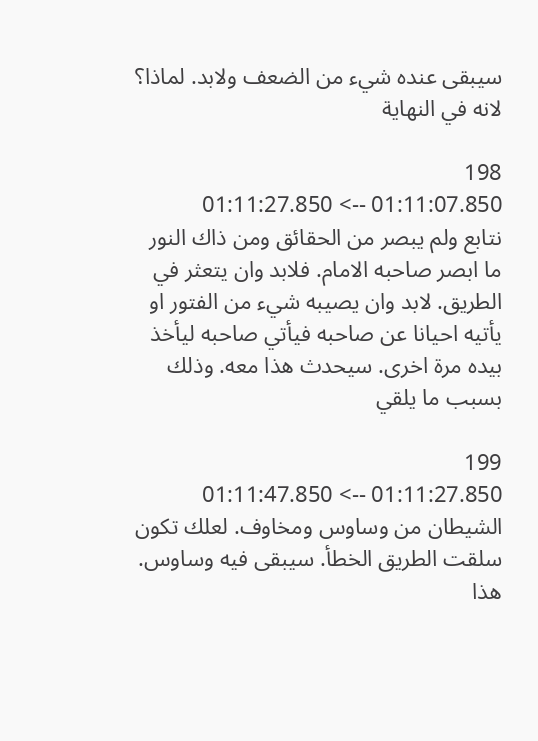سيبقى عنده شيء من الضعف ولابد. لماذا؟ لانه في النهاية

198
01:11:07.850 --> 01:11:27.850
نتابع ولم يبصر من الحقائق ومن ذاك النور ما ابصر صاحبه الامام. فلابد وان يتعثر في الطريق. لابد وان يصيبه شيء من الفتور او يأتيه احيانا عن صاحبه فيأتي صاحبه ليأخذ بيده مرة اخرى. سيحدث هذا معه. وذلك بسبب ما يلقي

199
01:11:27.850 --> 01:11:47.850
الشيطان من وساوس ومخاوف. لعلك تكون سلقت الطريق الخطأ. سيبقى فيه وساوس. هذا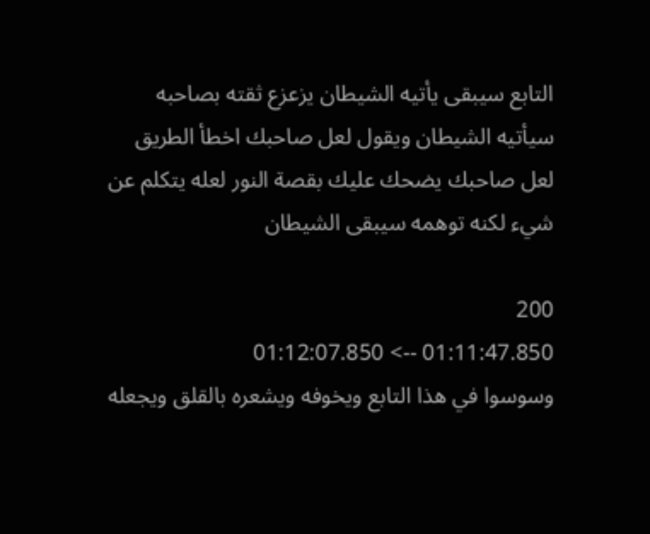التابع سيبقى يأتيه الشيطان يزعزع ثقته بصاحبه سيأتيه الشيطان ويقول لعل صاحبك اخطأ الطريق لعل صاحبك يضحك عليك بقصة النور لعله يتكلم عن شيء لكنه توهمه سيبقى الشيطان

200
01:11:47.850 --> 01:12:07.850
وسوسوا في هذا التابع ويخوفه ويشعره بالقلق ويجعله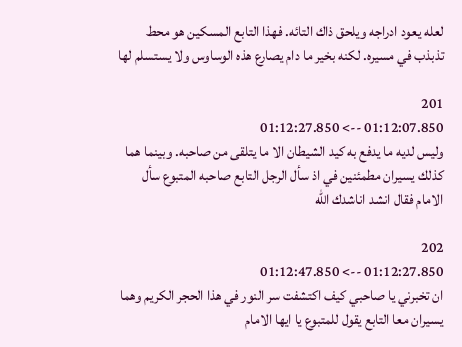لعله يعود ادراجه ويلحق ذاك التائه. فهذا التابع المسكين هو محط تذبذب في مسيره. لكنه بخير ما دام يصارع هذه الوساوس ولا يستسلم لها

201
01:12:07.850 --> 01:12:27.850
وليس لديه ما يدفع به كيد الشيطان الا ما يتلقى من صاحبه. وبينما هما كذلك يسيران مطمئنين في اذ سأل الرجل التابع صاحبه المتبوع سأل الامام فقال انشد اناشدك الله

202
01:12:27.850 --> 01:12:47.850
ان تخبرني يا صاحبي كيف اكتشفت سر النور في هذا الحجر الكريم وهما يسيران معا التابع يقول للمتبوع يا ايها الامام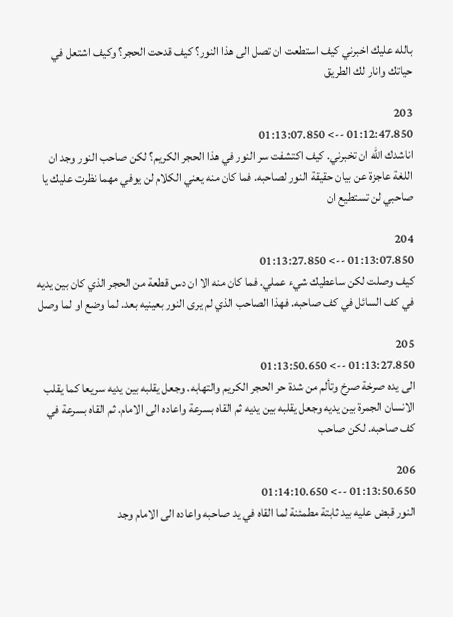بالله عليك اخبرني كيف استطعت ان تصل الى هذا النور؟ كيف قدحت الحجر؟ وكيف اشتعل في حياتك وانار لك الطريق

203
01:12:47.850 --> 01:13:07.850
اناشدك الله ان تخبرني. كيف اكتشفت سر النور في هذا الحجر الكريم؟ لكن صاحب النور وجد ان اللغة عاجزة عن بيان حقيقة النور لصاحبه. فما كان منه يعني الكلام لن يوفي مهما نظرت عليك يا صاحبي لن تستطيع ان

204
01:13:07.850 --> 01:13:27.850
كيف وصلت لكن ساعطيك شيء عملي. فما كان منه الا ان دس قطعة من الحجر الذي كان بين يديه في كف السائل في كف صاحبه. فهذا الصاحب الذي لم يرى النور بعينيه بعد. لما وضع او لما وصل

205
01:13:27.850 --> 01:13:50.650
الى يده صرخة صرخ وتألم من شدة حر الحجر الكريم والتهابه. وجعل يقلبه بين يديه سريعا كما يقلب الانسان الجمرة بين يديه وجعل يقلبه بين يديه ثم القاه بسرعة واعاده الى الامام. ثم القاه بسرعة في كف صاحبه. لكن صاحب

206
01:13:50.650 --> 01:14:10.650
النور قبض عليه بيد ثابتة مطمئنة لما القاه في يد صاحبه واعاده الى الامام وجد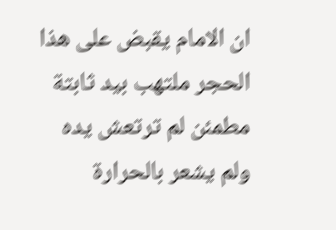ان الامام يقبض على هذا الحجر ملتهب بيد ثابتة مطمئن لم ترتعش يده ولم يشعر بالحرارة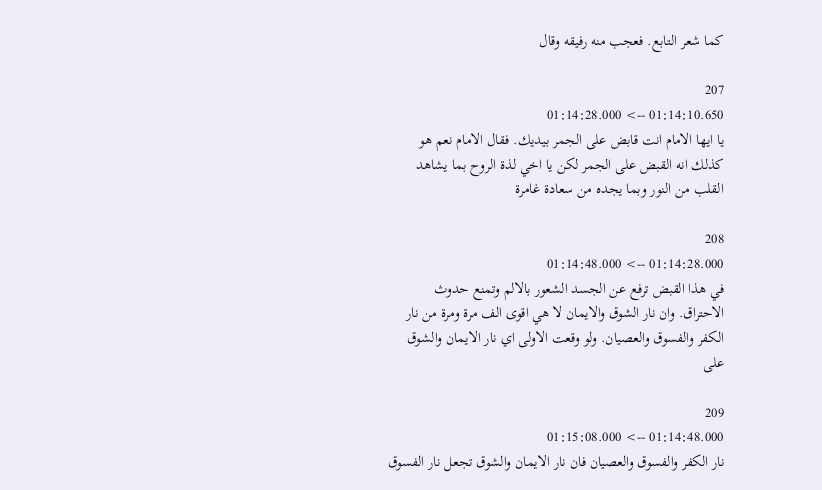كما شعر التابع. فعجب منه رفيقه وقال

207
01:14:10.650 --> 01:14:28.000
يا ايها الامام انت قابض على الجمر بيديك. فقال الامام نعم هو كذلك انه القبض على الجمر لكن يا اخي لذة الروح بما يشاهد القلب من النور وبما يجده من سعادة غامرة

208
01:14:28.000 --> 01:14:48.000
في هذا القبض ترفع عن الجسد الشعور بالالم وتمنع حدوث الاحتراق. وان نار الشوق والايمان لا هي اقوى الف مرة ومرة من نار الكفر والفسوق والعصيان. ولو وقعت الاولى اي نار الايمان والشوق على

209
01:14:48.000 --> 01:15:08.000
نار الكفر والفسوق والعصيان فان نار الايمان والشوق تجعل نار الفسوق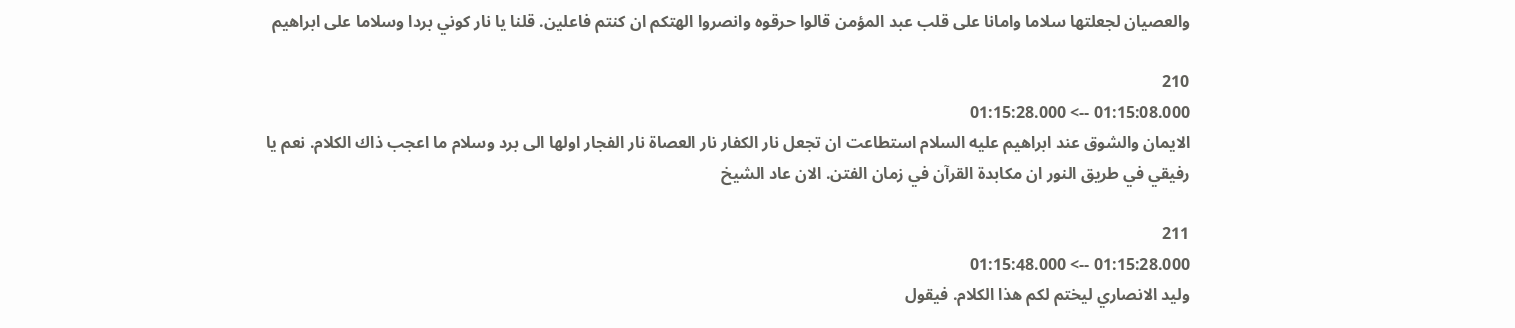والعصيان لجعلتها سلاما وامانا على قلب عبد المؤمن قالوا حرقوه وانصروا الهتكم ان كنتم فاعلين. قلنا يا نار كوني بردا وسلاما على ابراهيم

210
01:15:08.000 --> 01:15:28.000
الايمان والشوق عند ابراهيم عليه السلام استطاعت ان تجعل نار الكفار نار العصاة نار الفجار اولها الى برد وسلام ما اعجب ذاك الكلام. نعم يا رفيقي في طريق النور ان مكابدة القرآن في زمان الفتن. الان عاد الشيخ

211
01:15:28.000 --> 01:15:48.000
وليد الانصاري ليختم لكم هذا الكلام. فيقول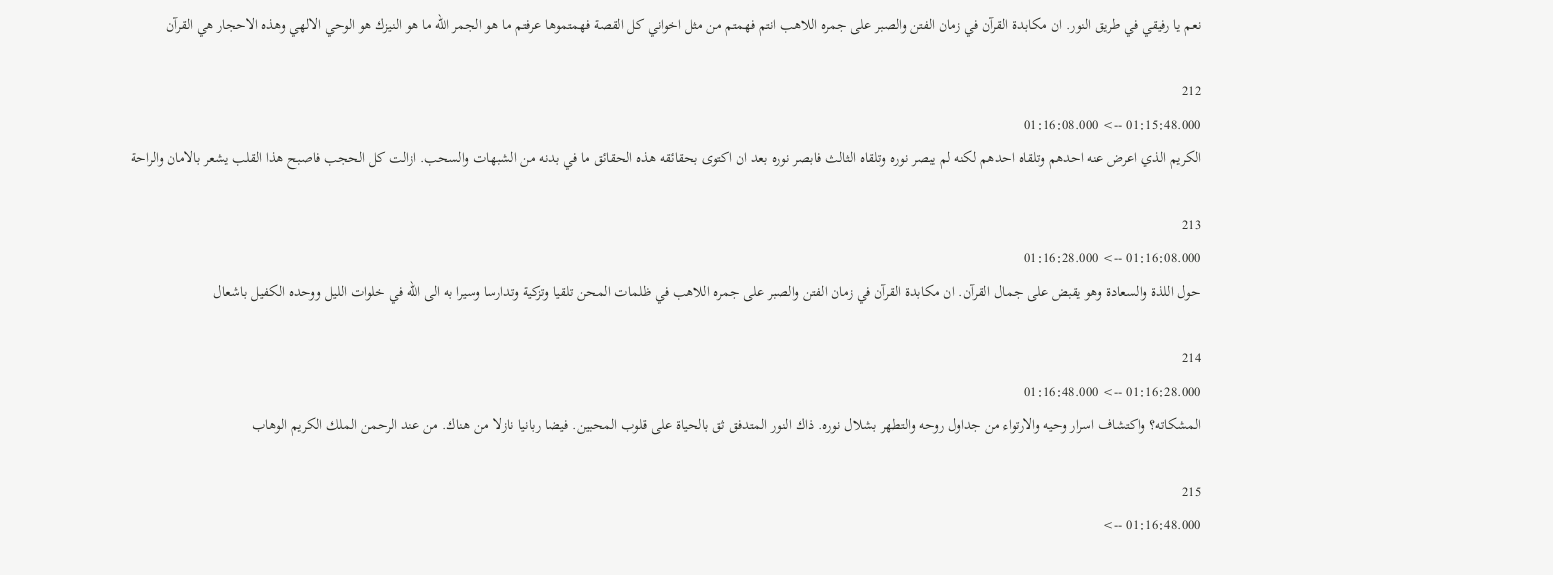نعم يا رفيقي في طريق النور. ان مكابدة القرآن في زمان الفتن والصبر على جمره اللاهب انتم فهمتم من مثل اخواني كل القصة فهمتموها عرفتم ما هو الجمر الله ما هو النيزك هو الوحي الالهي وهذه الاحجار هي القرآن

212
01:15:48.000 --> 01:16:08.000
الكريم الذي اعرض عنه احدهم وتلقاه احدهم لكنه لم يبصر نوره وتلقاه الثالث فابصر نوره بعد ان اكتوى بحقائقه هذه الحقائق ما في بدنه من الشبهات والسحب. ازالت كل الحجب فاصبح هذا القلب يشعر بالامان والراحة

213
01:16:08.000 --> 01:16:28.000
حول اللذة والسعادة وهو يقبض على جمال القرآن. ان مكابدة القرآن في زمان الفتن والصبر على جمره اللاهب في ظلمات المحن تلقيا وتزكية وتدارسا وسيرا به الى الله في خلوات الليل ووحده الكفيل باشعال

214
01:16:28.000 --> 01:16:48.000
المشكاته؟ واكتشاف اسرار وحيه والارتواء من جداول روحه والتطهر بشلال نوره. ذاك النور المتدفق ثق بالحياة على قلوب المحبين. فيضا ربانيا نازلا من هناك. من عند الرحمن الملك الكريم الوهاب

215
01:16:48.000 -->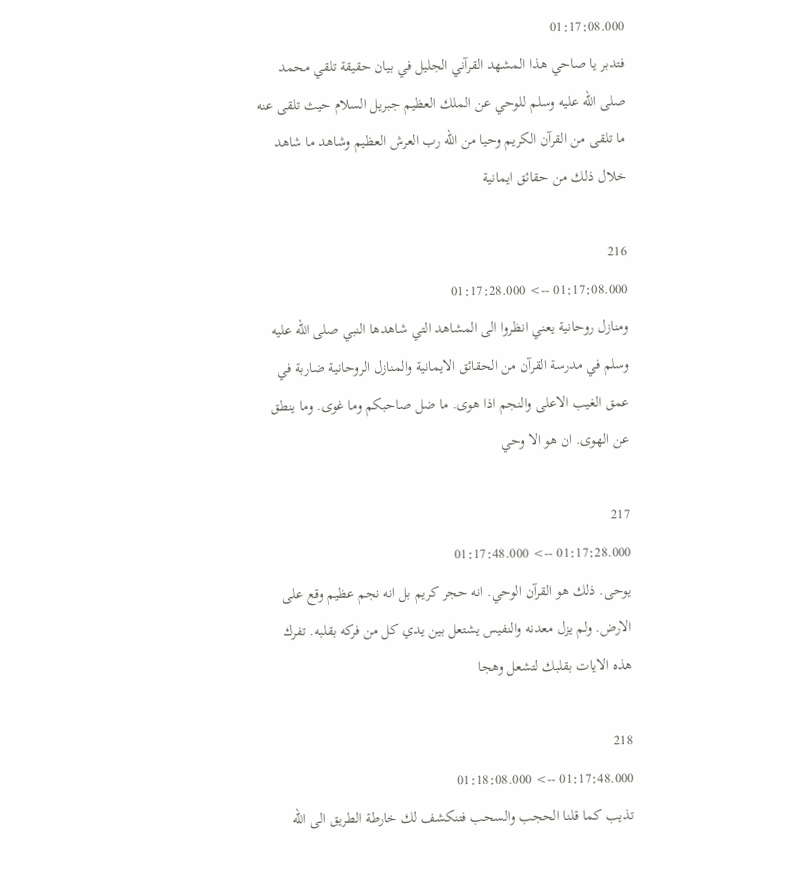01:17:08.000
فتدبر يا صاحي هذا المشهد القرآني الجليل في بيان حقيقة تلقي محمد صلى الله عليه وسلم للوحي عن الملك العظيم جبريل السلام حيث تلقى عنه ما تلقى من القرآن الكريم وحيا من الله رب العرش العظيم وشاهد ما شاهد خلال ذلك من حقائق ايمانية

216
01:17:08.000 --> 01:17:28.000
ومنازل روحانية يعني انظروا الى المشاهد التي شاهدها النبي صلى الله عليه وسلم في مدرسة القرآن من الحقائق الايمانية والمنازل الروحانية ضاربة في عمق الغيب الاعلى والنجم اذا هوى. ما ضل صاحبكم وما غوى. وما ينطق عن الهوى. ان هو الا وحي

217
01:17:28.000 --> 01:17:48.000
يوحى. ذلك هو القرآن الوحي. انه حجر كريم بل انه نجم عظيم وقع على الارض. ولم يزل معدنه والنفيس يشتعل بين يدي كل من فركه بقلبه. تفرك هذه الايات بقلبك لتشعل وهجا

218
01:17:48.000 --> 01:18:08.000
تذيب كما قلنا الحجب والسحب فتنكشف لك خارطة الطريق الى الله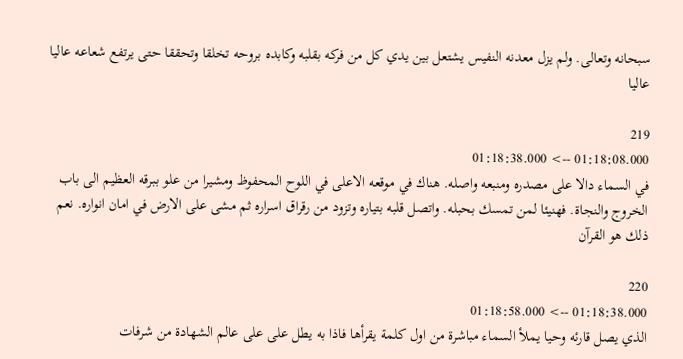سبحانه وتعالى. ولم يزل معدنه النفيس يشتعل بين يدي كل من فركه بقلبه وكابده بروحه تخلقا وتحققا حتى يرتفع شعاعه عاليا عاليا

219
01:18:08.000 --> 01:18:38.000
في السماء دالا على مصدره ومنبعه واصله. هناك في موقعه الاعلى في اللوح المحفوظ ومشيرا من علو ببرقه العظيم الى باب الخروج والنجاة. فهنيئا لمن تمسك بحبله. واتصل قلبه بتياره وتزود من رقراق اسراره ثم مشى على الارض في امان انواره. نعم ذلك هو القرآن

220
01:18:38.000 --> 01:18:58.000
الذي يصل قارئه وحيا يملأ السماء مباشرة من اول كلمة يقرأها فاذا به يطل على على عالم الشهادة من شرفات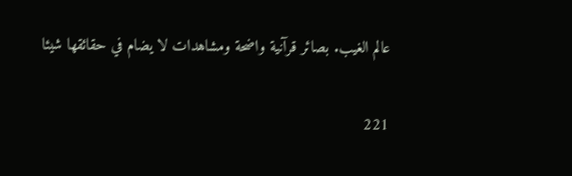عالم الغيب. بصائر قرآنية واضحة ومشاهدات لا يضام في حقائقها شيئا

221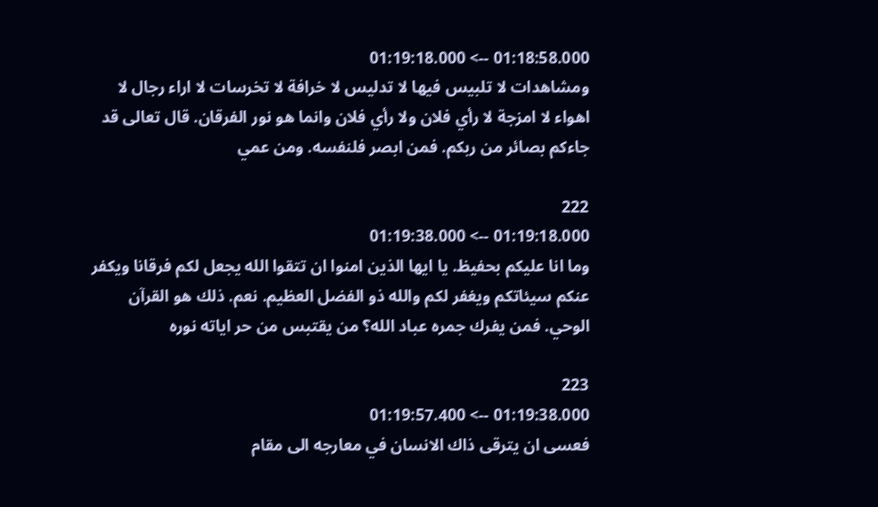01:18:58.000 --> 01:19:18.000
ومشاهدات لا تلبيس فيها لا تدليس لا خرافة لا تخرسات لا اراء رجال لا اهواء لا امزجة لا رأي فلان ولا رأي فلان وانما هو نور الفرقان. قال تعالى قد جاءكم بصائر من ربكم. فمن ابصر فلنفسه. ومن عمي

222
01:19:18.000 --> 01:19:38.000
وما انا عليكم بحفيظ. يا ايها الذين امنوا ان تتقوا الله يجعل لكم فرقانا ويكفر عنكم سيئاتكم ويغفر لكم والله ذو الفضل العظيم. نعم. ذلك هو القرآن الوحي. فمن يفرك جمره عباد الله؟ من يقتبس من حر اياته نوره

223
01:19:38.000 --> 01:19:57.400
فعسى ان يترقى ذاك الانسان في معارجه الى مقام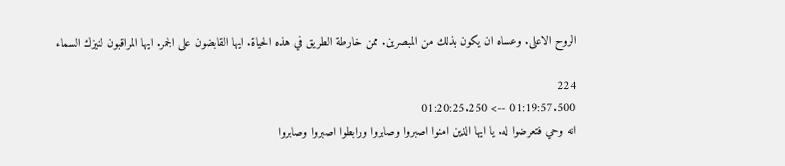الروح الاعلى. وعساه ان يكون بذلك من المبصرين. ممن خارطة الطريق في هذه الحياة. ايها القابضون على الجمر. ايها المراقبون لنيزك السماء

224
01:19:57.500 --> 01:20:25.250
انه وحي فتعرضوا له. يا ايها الذين امنوا اصبروا وصابروا ورابطوا اصبروا وصابروا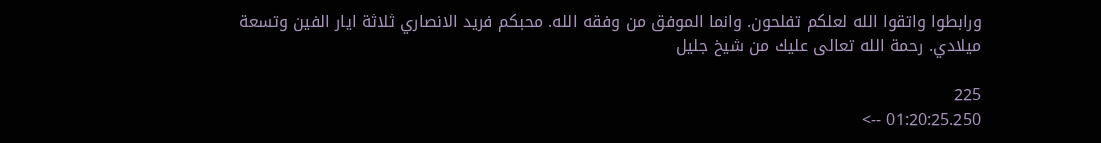ورابطوا واتقوا الله لعلكم تفلحون. وانما الموفق من وفقه الله. محبكم فريد الانصاري ثلاثة ايار الفين وتسعة ميلادي. رحمة الله تعالى عليك من شيخ جليل

225
01:20:25.250 -->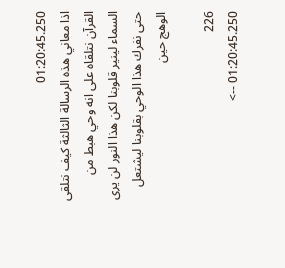01:20:45.250
اذا معاني هذه الرسالة الثالثة كيف نتلقى القرآن نتلقاه على انه وحي هبط من السماء لينير قلوبنا لكن هذا النور لن يرى حتى نفرك هذا الوحي بقلوبنا ليشتعل الوهج حين

226
01:20:45.250 -->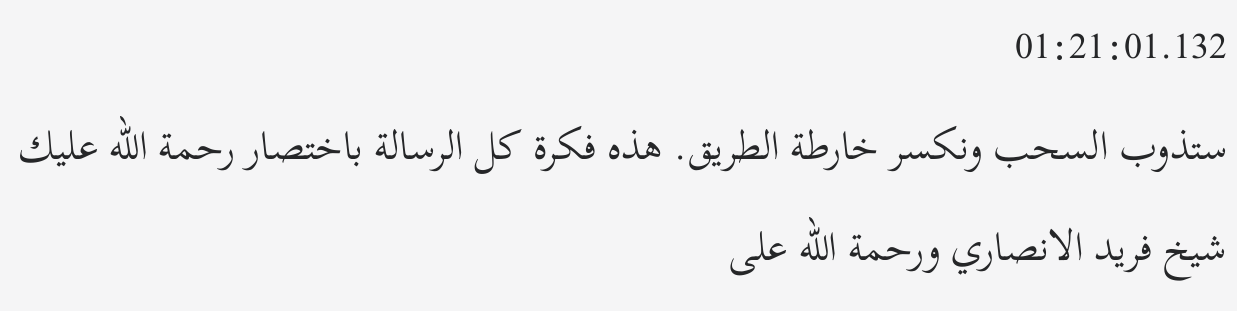01:21:01.132
ستذوب السحب ونكسر خارطة الطريق. هذه فكرة كل الرسالة باختصار رحمة الله عليك شيخ فريد الانصاري ورحمة الله على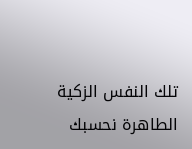تلك النفس الزكية الطاهرة نحسبك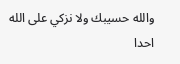والله حسيبك ولا نزكي على الله احدا